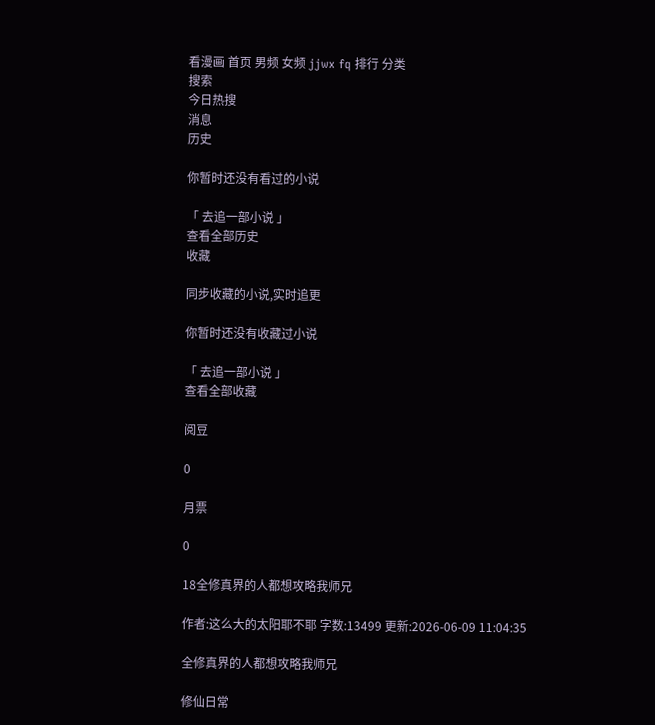看漫画 首页 男频 女频 jjwx fq 排行 分类
搜索
今日热搜
消息
历史

你暂时还没有看过的小说

「 去追一部小说 」
查看全部历史
收藏

同步收藏的小说,实时追更

你暂时还没有收藏过小说

「 去追一部小说 」
查看全部收藏

阅豆

0

月票

0

18全修真界的人都想攻略我师兄

作者:这么大的太阳耶不耶 字数:13499 更新:2026-06-09 11:04:35

全修真界的人都想攻略我师兄

修仙日常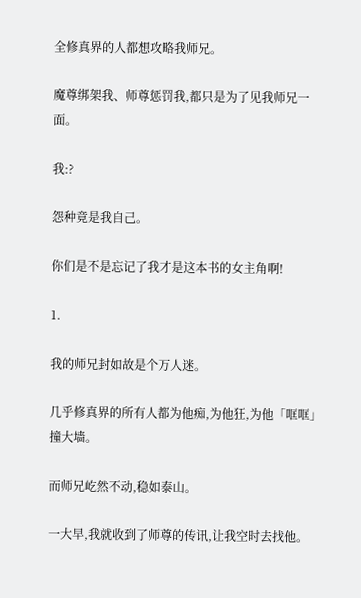全修真界的人都想攻略我师兄。

魔尊绑架我、师尊惩罚我,都只是为了见我师兄一面。

我:?

怨种竟是我自己。

你们是不是忘记了我才是这本书的女主角啊!

1.

我的师兄封如故是个万人迷。

几乎修真界的所有人都为他痴,为他狂,为他「哐哐」撞大墙。

而师兄屹然不动,稳如泰山。

一大早,我就收到了师尊的传讯,让我空时去找他。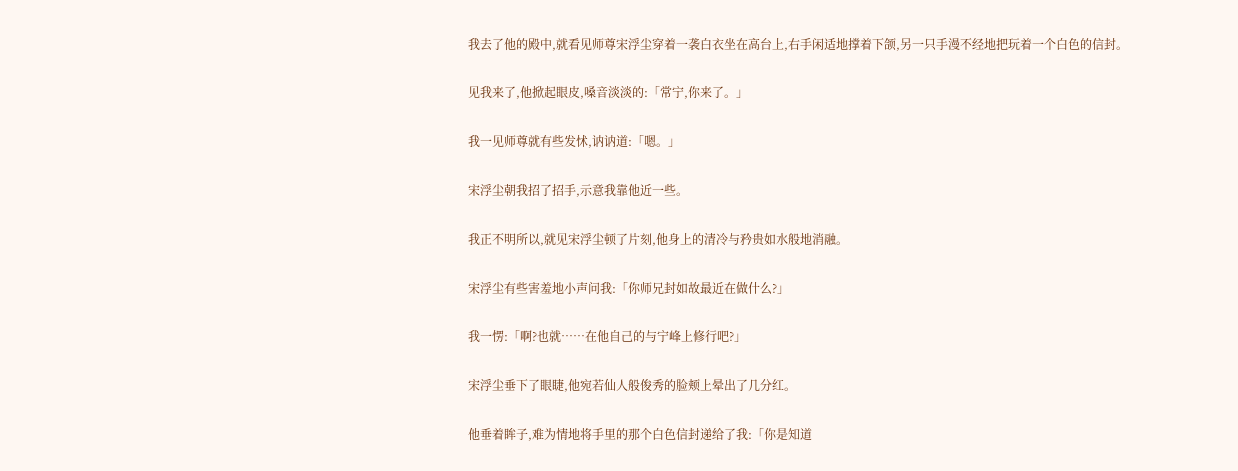我去了他的殿中,就看见师尊宋浮尘穿着一袭白衣坐在高台上,右手闲适地撑着下颌,另一只手漫不经地把玩着一个白色的信封。

见我来了,他掀起眼皮,嗓音淡淡的:「常宁,你来了。」

我一见师尊就有些发怵,讷讷道:「嗯。」

宋浮尘朝我招了招手,示意我靠他近一些。

我正不明所以,就见宋浮尘顿了片刻,他身上的清冷与矜贵如水般地消融。

宋浮尘有些害羞地小声问我:「你师兄封如故最近在做什么?」

我一愣:「啊?也就……在他自己的与宁峰上修行吧?」

宋浮尘垂下了眼睫,他宛若仙人般俊秀的脸颊上晕出了几分红。

他垂着眸子,难为情地将手里的那个白色信封递给了我:「你是知道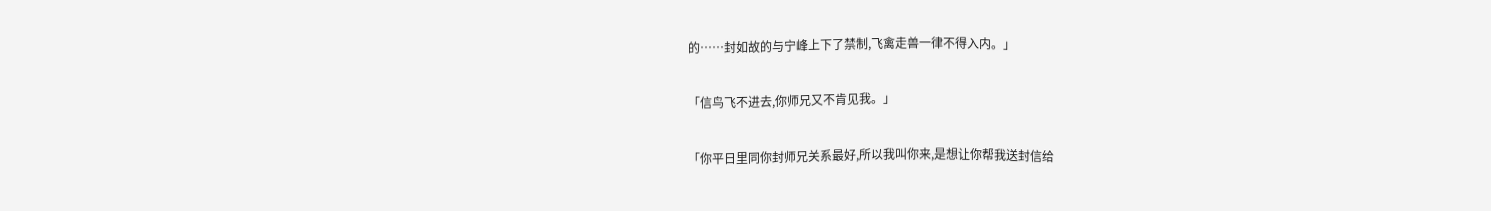的……封如故的与宁峰上下了禁制,飞禽走兽一律不得入内。」

「信鸟飞不进去,你师兄又不肯见我。」

「你平日里同你封师兄关系最好,所以我叫你来,是想让你帮我送封信给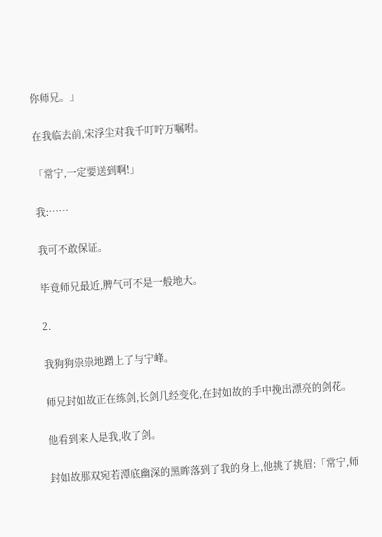你师兄。」

在我临去前,宋浮尘对我千叮咛万嘱咐。

「常宁,一定要送到啊!」

我:……

我可不敢保证。

毕竟师兄最近,脾气可不是一般地大。

2.

我狗狗祟祟地蹭上了与宁峰。

师兄封如故正在练剑,长剑几经变化,在封如故的手中挽出漂亮的剑花。

他看到来人是我,收了剑。

封如故那双宛若潭底幽深的黑眸落到了我的身上,他挑了挑眉:「常宁,师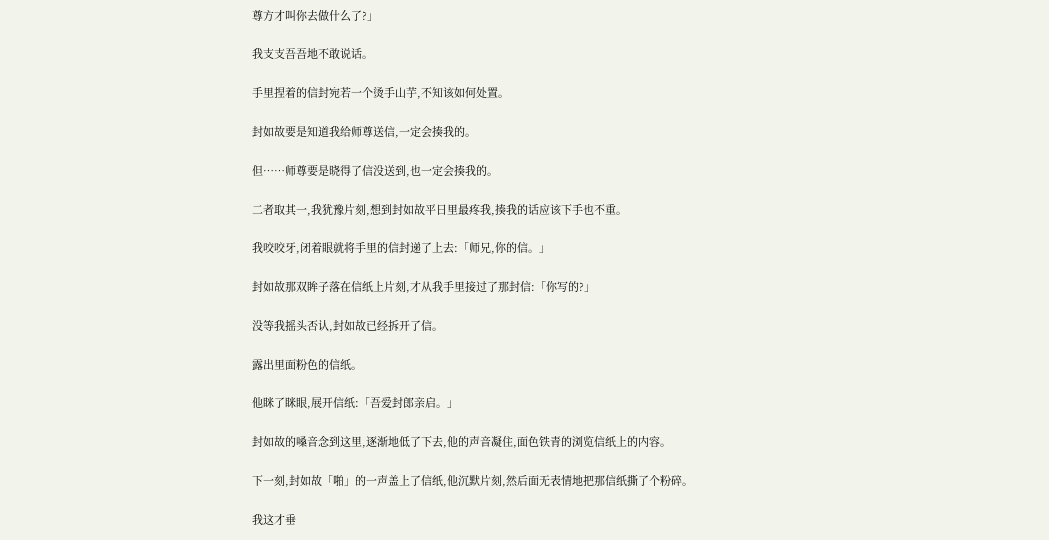尊方才叫你去做什么了?」

我支支吾吾地不敢说话。

手里捏着的信封宛若一个烫手山芋,不知该如何处置。

封如故要是知道我给师尊送信,一定会揍我的。

但……师尊要是晓得了信没送到,也一定会揍我的。

二者取其一,我犹豫片刻,想到封如故平日里最疼我,揍我的话应该下手也不重。

我咬咬牙,闭着眼就将手里的信封递了上去:「师兄,你的信。」

封如故那双眸子落在信纸上片刻,才从我手里接过了那封信:「你写的?」

没等我摇头否认,封如故已经拆开了信。

露出里面粉色的信纸。

他眯了眯眼,展开信纸:「吾爱封郎亲启。」

封如故的嗓音念到这里,逐渐地低了下去,他的声音凝住,面色铁青的浏览信纸上的内容。

下一刻,封如故「啪」的一声盖上了信纸,他沉默片刻,然后面无表情地把那信纸撕了个粉碎。

我这才垂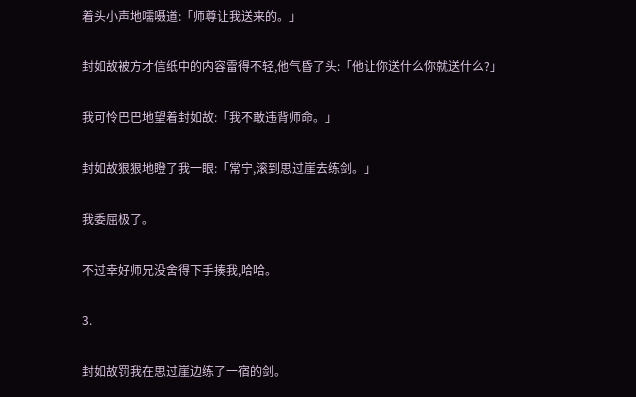着头小声地嚅嗫道:「师尊让我送来的。」

封如故被方才信纸中的内容雷得不轻,他气昏了头:「他让你送什么你就送什么?」

我可怜巴巴地望着封如故:「我不敢违背师命。」

封如故狠狠地瞪了我一眼:「常宁,滚到思过崖去练剑。」

我委屈极了。

不过幸好师兄没舍得下手揍我,哈哈。

3.

封如故罚我在思过崖边练了一宿的剑。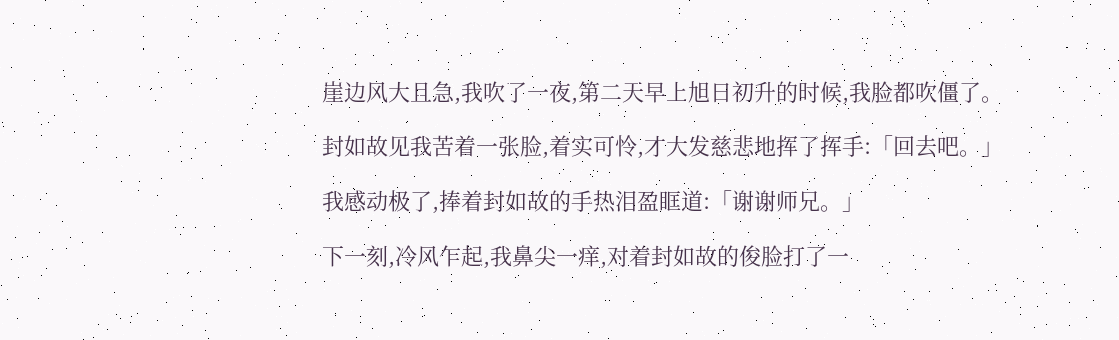崖边风大且急,我吹了一夜,第二天早上旭日初升的时候,我脸都吹僵了。

封如故见我苦着一张脸,着实可怜,才大发慈悲地挥了挥手:「回去吧。」

我感动极了,捧着封如故的手热泪盈眶道:「谢谢师兄。」

下一刻,冷风乍起,我鼻尖一痒,对着封如故的俊脸打了一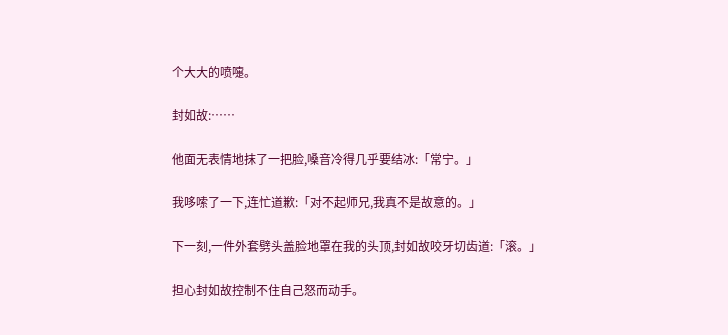个大大的喷嚏。

封如故:……

他面无表情地抹了一把脸,嗓音冷得几乎要结冰:「常宁。」

我哆嗦了一下,连忙道歉:「对不起师兄,我真不是故意的。」

下一刻,一件外套劈头盖脸地罩在我的头顶,封如故咬牙切齿道:「滚。」

担心封如故控制不住自己怒而动手。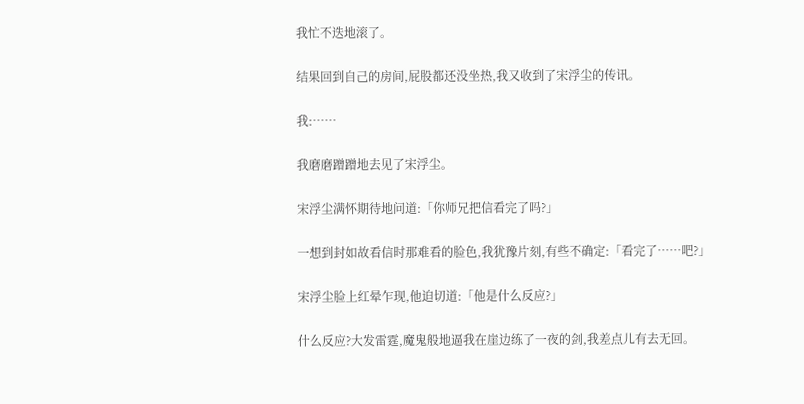我忙不迭地滚了。

结果回到自己的房间,屁股都还没坐热,我又收到了宋浮尘的传讯。

我:……

我磨磨蹭蹭地去见了宋浮尘。

宋浮尘满怀期待地问道:「你师兄把信看完了吗?」

一想到封如故看信时那难看的脸色,我犹豫片刻,有些不确定:「看完了……吧?」

宋浮尘脸上红晕乍现,他迫切道:「他是什么反应?」

什么反应?大发雷霆,魔鬼般地逼我在崖边练了一夜的剑,我差点儿有去无回。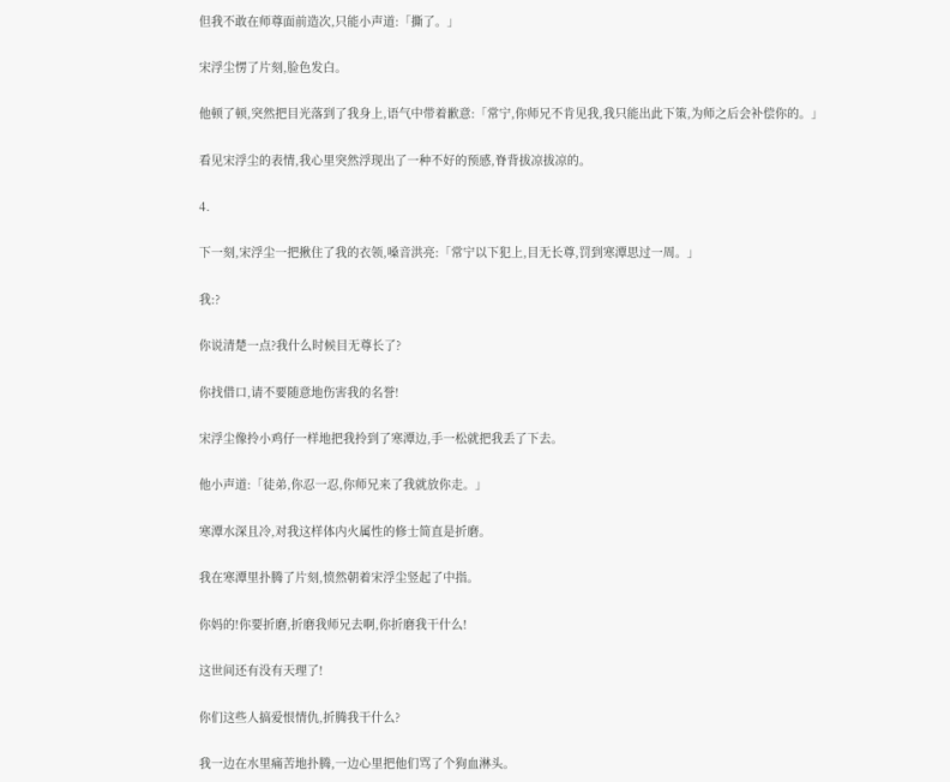但我不敢在师尊面前造次,只能小声道:「撕了。」

宋浮尘愣了片刻,脸色发白。

他顿了顿,突然把目光落到了我身上,语气中带着歉意:「常宁,你师兄不肯见我,我只能出此下策,为师之后会补偿你的。」

看见宋浮尘的表情,我心里突然浮现出了一种不好的预感,脊背拔凉拔凉的。

4.

下一刻,宋浮尘一把揪住了我的衣领,嗓音洪亮:「常宁以下犯上,目无长尊,罚到寒潭思过一周。」

我:?

你说清楚一点?我什么时候目无尊长了?

你找借口,请不要随意地伤害我的名誉!

宋浮尘像拎小鸡仔一样地把我拎到了寒潭边,手一松就把我丢了下去。

他小声道:「徒弟,你忍一忍,你师兄来了我就放你走。」

寒潭水深且冷,对我这样体内火属性的修士简直是折磨。

我在寒潭里扑腾了片刻,愤然朝着宋浮尘竖起了中指。

你妈的!你要折磨,折磨我师兄去啊,你折磨我干什么!

这世间还有没有天理了!

你们这些人搞爱恨情仇,折腾我干什么?

我一边在水里痛苦地扑腾,一边心里把他们骂了个狗血淋头。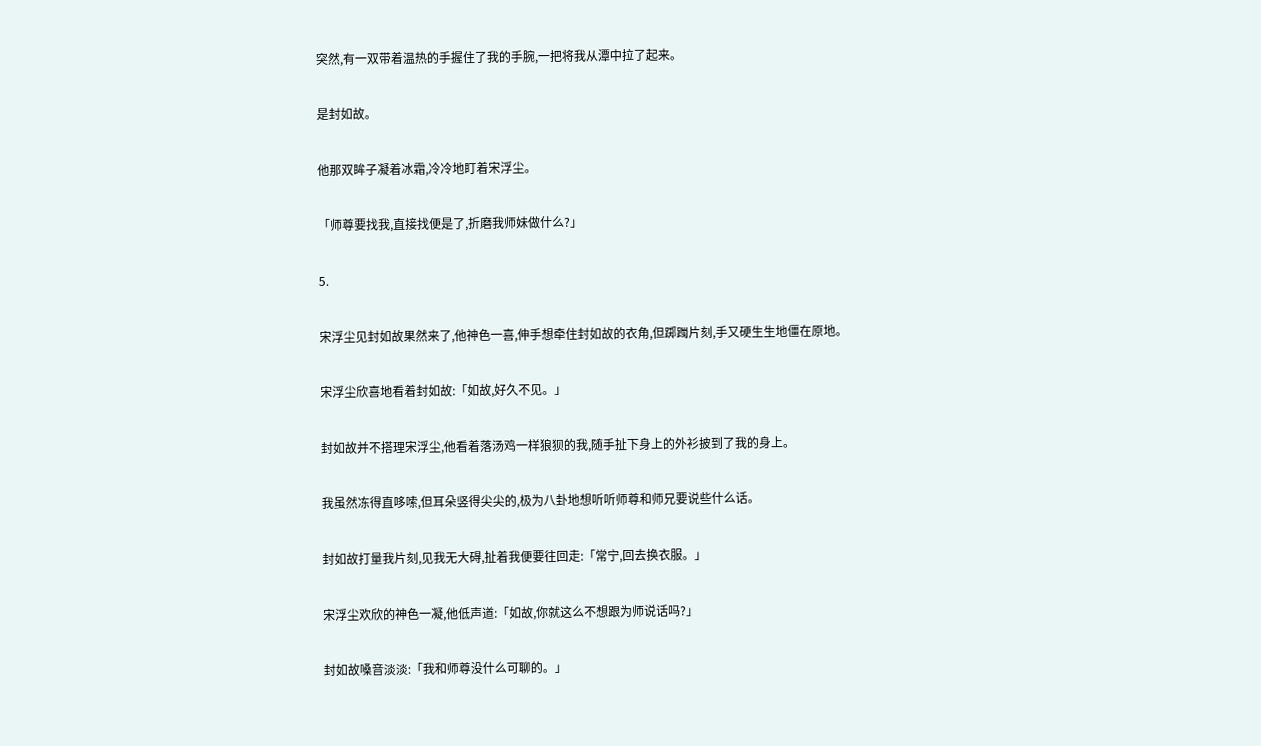突然,有一双带着温热的手握住了我的手腕,一把将我从潭中拉了起来。

是封如故。

他那双眸子凝着冰霜,冷冷地盯着宋浮尘。

「师尊要找我,直接找便是了,折磨我师妹做什么?」

5.

宋浮尘见封如故果然来了,他神色一喜,伸手想牵住封如故的衣角,但踯躅片刻,手又硬生生地僵在原地。

宋浮尘欣喜地看着封如故:「如故,好久不见。」

封如故并不搭理宋浮尘,他看着落汤鸡一样狼狈的我,随手扯下身上的外衫披到了我的身上。

我虽然冻得直哆嗦,但耳朵竖得尖尖的,极为八卦地想听听师尊和师兄要说些什么话。

封如故打量我片刻,见我无大碍,扯着我便要往回走:「常宁,回去换衣服。」

宋浮尘欢欣的神色一凝,他低声道:「如故,你就这么不想跟为师说话吗?」

封如故嗓音淡淡:「我和师尊没什么可聊的。」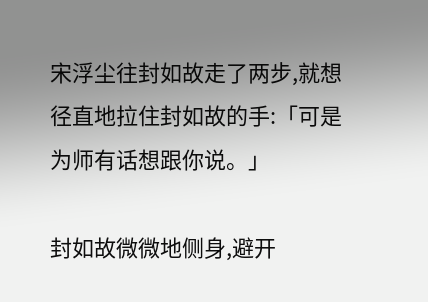宋浮尘往封如故走了两步,就想径直地拉住封如故的手:「可是为师有话想跟你说。」

封如故微微地侧身,避开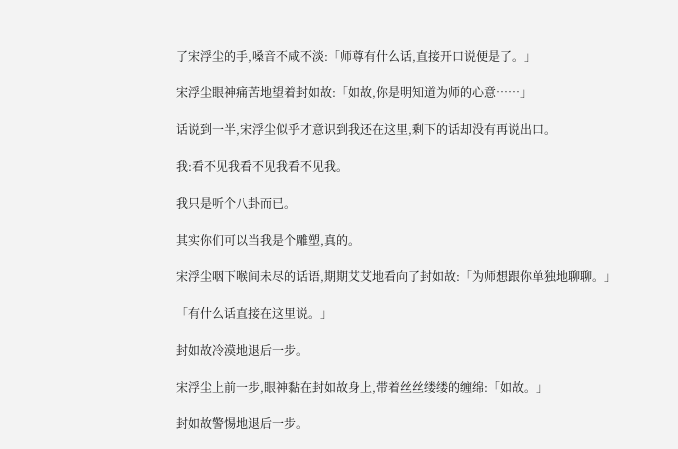了宋浮尘的手,嗓音不咸不淡:「师尊有什么话,直接开口说便是了。」

宋浮尘眼神痛苦地望着封如故:「如故,你是明知道为师的心意……」

话说到一半,宋浮尘似乎才意识到我还在这里,剩下的话却没有再说出口。

我:看不见我看不见我看不见我。

我只是听个八卦而已。

其实你们可以当我是个雕塑,真的。

宋浮尘咽下喉间未尽的话语,期期艾艾地看向了封如故:「为师想跟你单独地聊聊。」

「有什么话直接在这里说。」

封如故冷漠地退后一步。

宋浮尘上前一步,眼神黏在封如故身上,带着丝丝缕缕的缠绵:「如故。」

封如故警惕地退后一步。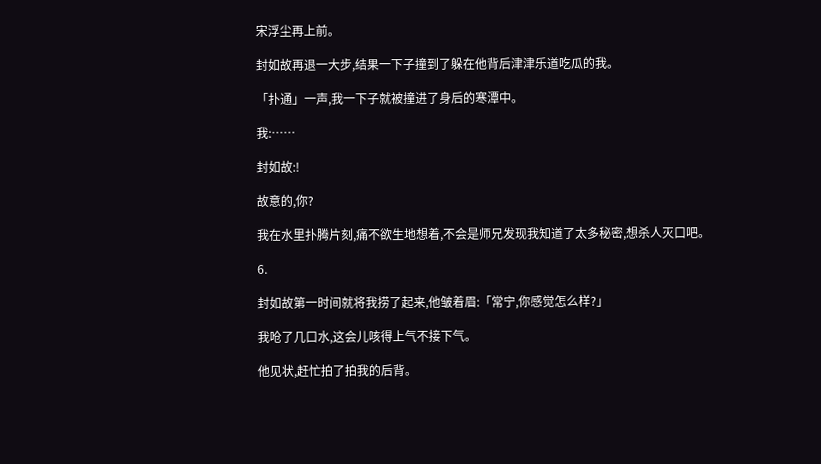宋浮尘再上前。

封如故再退一大步,结果一下子撞到了躲在他背后津津乐道吃瓜的我。

「扑通」一声,我一下子就被撞进了身后的寒潭中。

我:……

封如故:!

故意的,你?

我在水里扑腾片刻,痛不欲生地想着,不会是师兄发现我知道了太多秘密,想杀人灭口吧。

6.

封如故第一时间就将我捞了起来,他皱着眉:「常宁,你感觉怎么样?」

我呛了几口水,这会儿咳得上气不接下气。

他见状,赶忙拍了拍我的后背。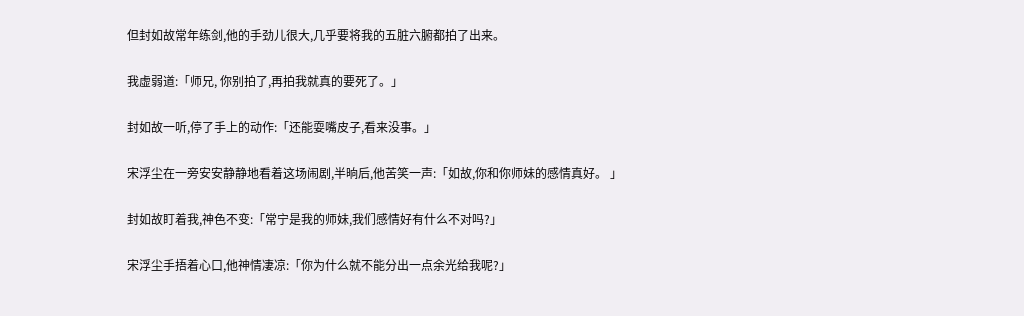但封如故常年练剑,他的手劲儿很大,几乎要将我的五脏六腑都拍了出来。

我虚弱道:「师兄, 你别拍了,再拍我就真的要死了。」

封如故一听,停了手上的动作:「还能耍嘴皮子,看来没事。」

宋浮尘在一旁安安静静地看着这场闹剧,半晌后,他苦笑一声:「如故,你和你师妹的感情真好。 」

封如故盯着我,神色不变:「常宁是我的师妹,我们感情好有什么不对吗?」

宋浮尘手捂着心口,他神情凄凉:「你为什么就不能分出一点余光给我呢?」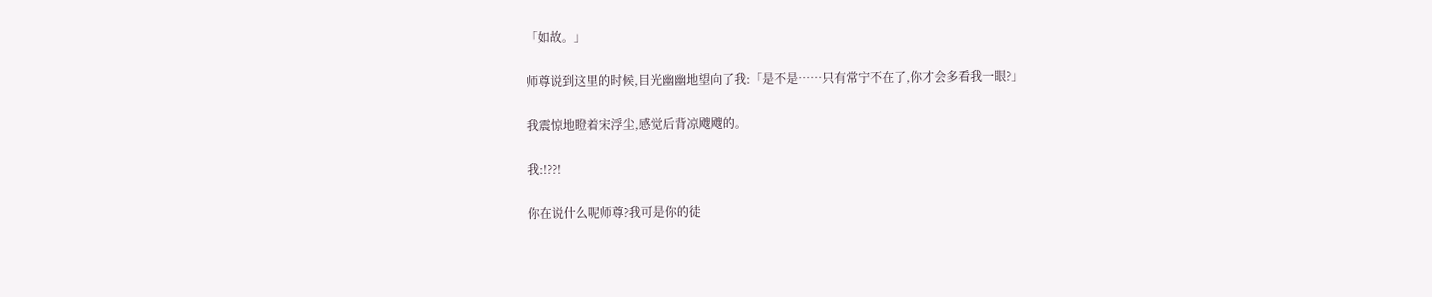「如故。」

师尊说到这里的时候,目光幽幽地望向了我:「是不是……只有常宁不在了,你才会多看我一眼?」

我震惊地瞪着宋浮尘,感觉后背凉飕飕的。

我:!??!

你在说什么呢师尊?我可是你的徒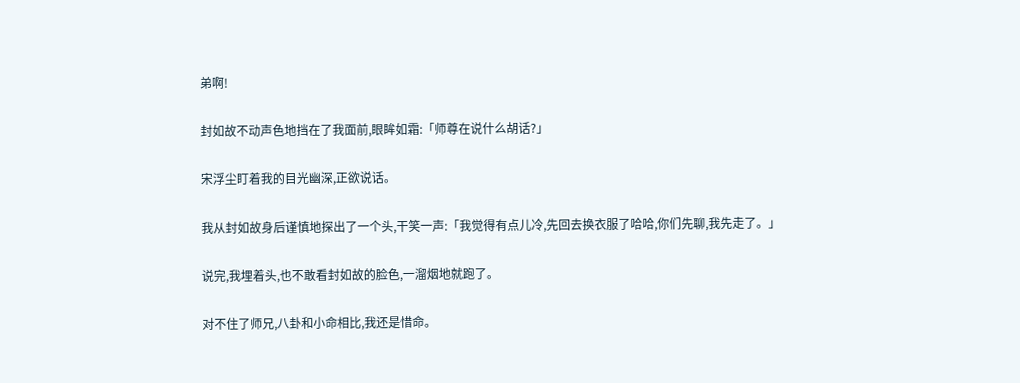弟啊!

封如故不动声色地挡在了我面前,眼眸如霜:「师尊在说什么胡话?」

宋浮尘盯着我的目光幽深,正欲说话。

我从封如故身后谨慎地探出了一个头,干笑一声:「我觉得有点儿冷,先回去换衣服了哈哈,你们先聊,我先走了。」

说完,我埋着头,也不敢看封如故的脸色,一溜烟地就跑了。

对不住了师兄,八卦和小命相比,我还是惜命。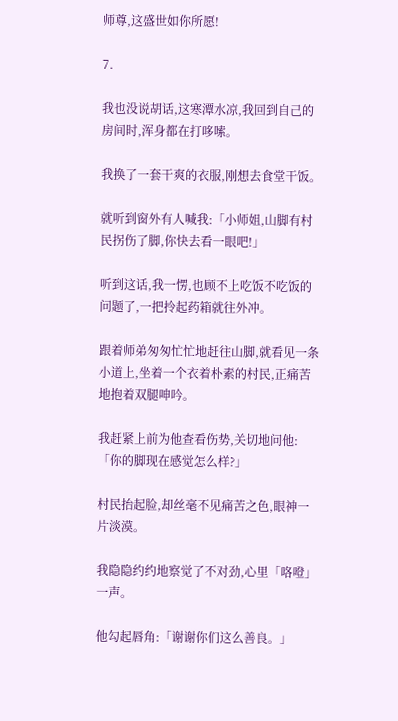师尊,这盛世如你所愿!

7.

我也没说胡话,这寒潭水凉,我回到自己的房间时,浑身都在打哆嗦。

我换了一套干爽的衣服,刚想去食堂干饭。

就听到窗外有人喊我:「小师姐,山脚有村民拐伤了脚,你快去看一眼吧!」

听到这话,我一愣,也顾不上吃饭不吃饭的问题了,一把拎起药箱就往外冲。

跟着师弟匆匆忙忙地赶往山脚,就看见一条小道上,坐着一个衣着朴素的村民,正痛苦地抱着双腿呻吟。

我赶紧上前为他查看伤势,关切地问他:「你的脚现在感觉怎么样?」

村民抬起脸,却丝毫不见痛苦之色,眼神一片淡漠。

我隐隐约约地察觉了不对劲,心里「咯噔」一声。

他勾起唇角:「谢谢你们这么善良。」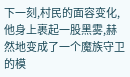下一刻,村民的面容变化,他身上裹起一股黑雾,赫然地变成了一个魔族守卫的模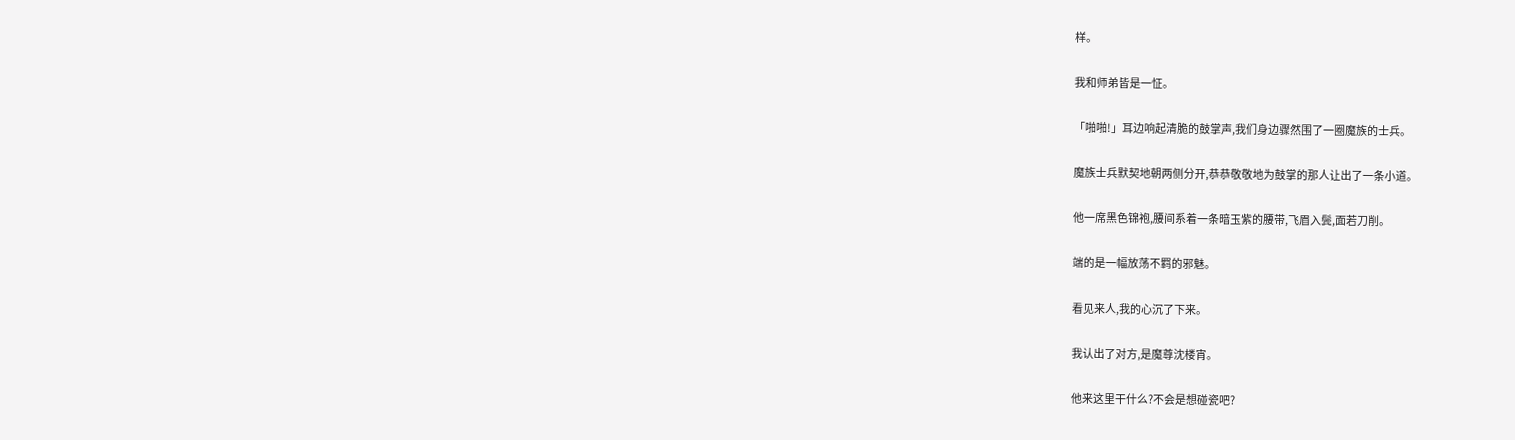样。

我和师弟皆是一怔。

「啪啪!」耳边响起清脆的鼓掌声,我们身边骤然围了一圈魔族的士兵。

魔族士兵默契地朝两侧分开,恭恭敬敬地为鼓掌的那人让出了一条小道。

他一席黑色锦袍,腰间系着一条暗玉紫的腰带,飞眉入鬓,面若刀削。

端的是一幅放荡不羁的邪魅。

看见来人,我的心沉了下来。

我认出了对方,是魔尊沈楼宵。

他来这里干什么?不会是想碰瓷吧?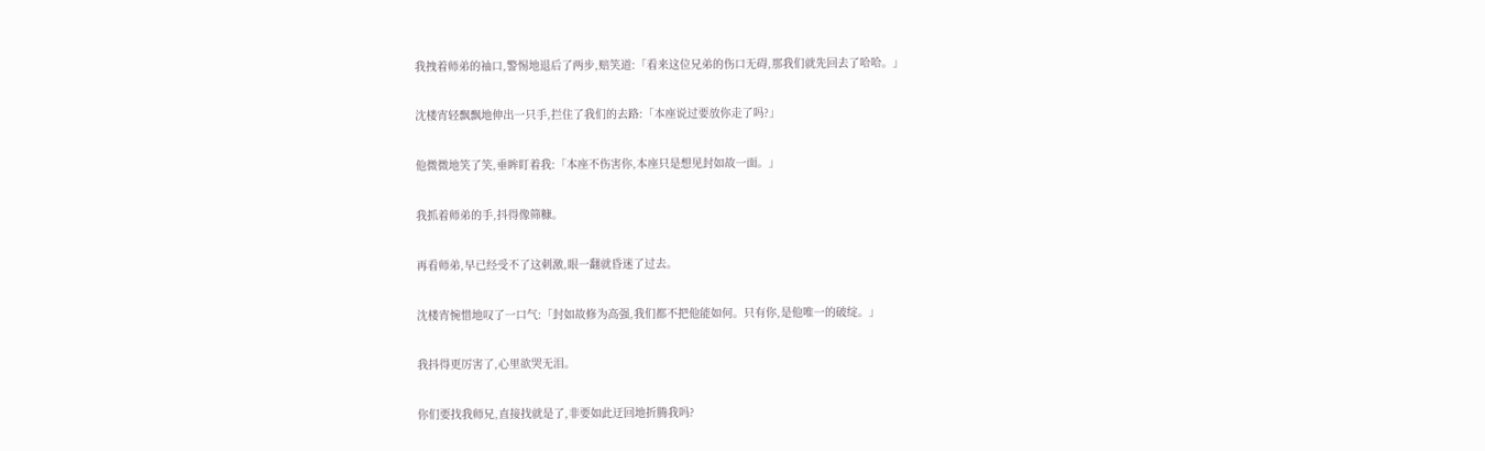我拽着师弟的袖口,警惕地退后了两步,赔笑道:「看来这位兄弟的伤口无碍,那我们就先回去了哈哈。」

沈楼宵轻飘飘地伸出一只手,拦住了我们的去路:「本座说过要放你走了吗?」

他微微地笑了笑,垂眸盯着我:「本座不伤害你,本座只是想见封如故一面。」

我抓着师弟的手,抖得像筛糠。

再看师弟,早已经受不了这刺激,眼一翻就昏迷了过去。

沈楼宵惋惜地叹了一口气:「封如故修为高强,我们都不把他能如何。只有你,是他唯一的破绽。」

我抖得更厉害了,心里欲哭无泪。

你们要找我师兄,直接找就是了,非要如此迂回地折腾我吗?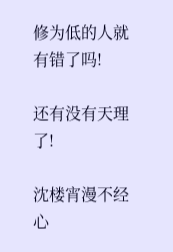修为低的人就有错了吗!

还有没有天理了!

沈楼宵漫不经心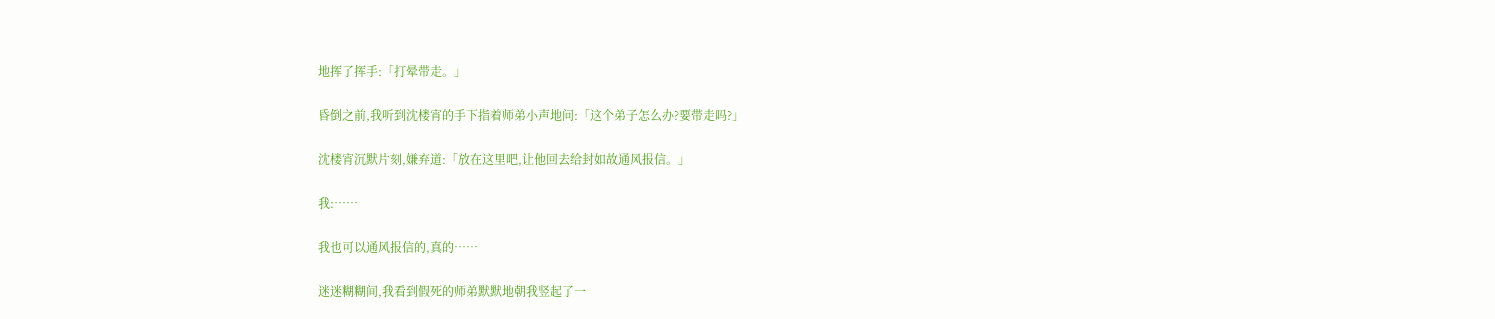地挥了挥手:「打晕带走。」

昏倒之前,我听到沈楼宵的手下指着师弟小声地问:「这个弟子怎么办?要带走吗?」

沈楼宵沉默片刻,嫌弃道:「放在这里吧,让他回去给封如故通风报信。」

我:……

我也可以通风报信的,真的……

迷迷糊糊间,我看到假死的师弟默默地朝我竖起了一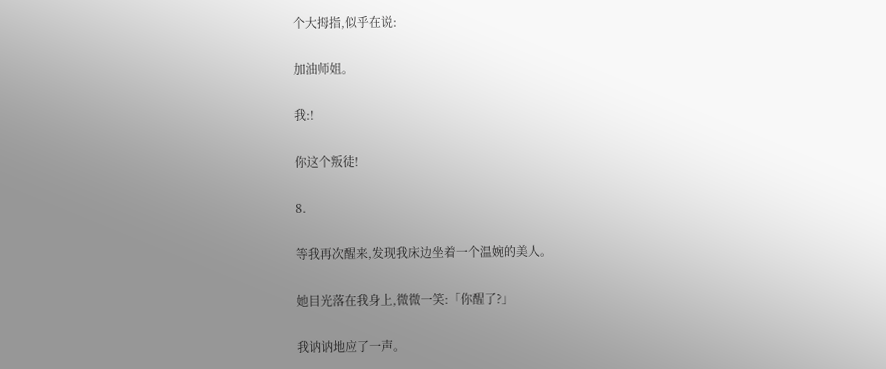个大拇指,似乎在说:

加油师姐。

我:!

你这个叛徒!

8.

等我再次醒来,发现我床边坐着一个温婉的美人。

她目光落在我身上,微微一笑:「你醒了?」

我讷讷地应了一声。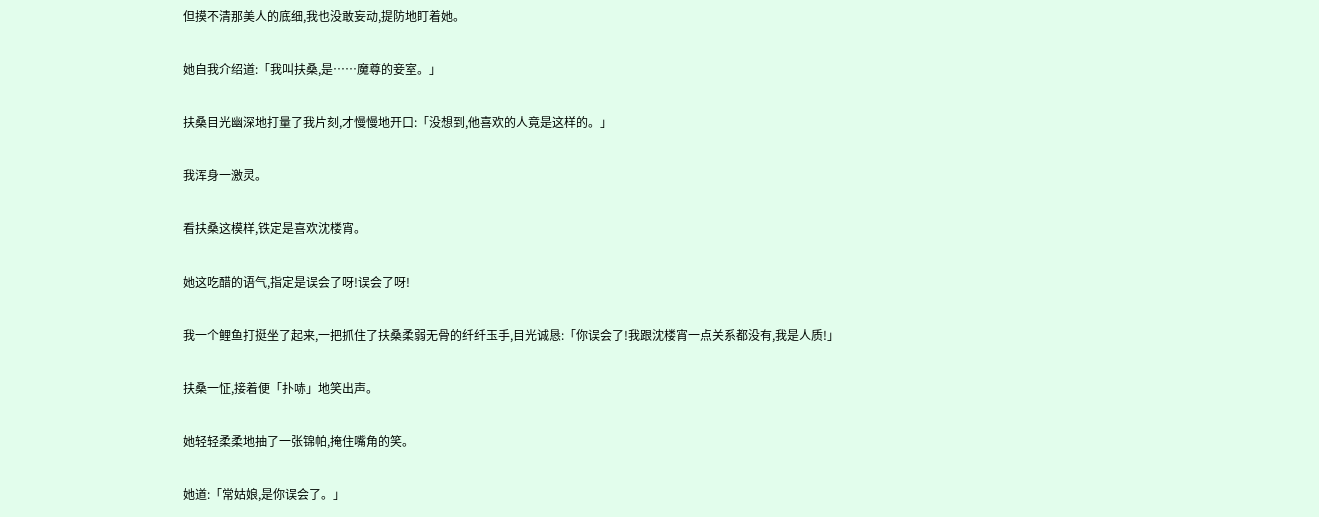但摸不清那美人的底细,我也没敢妄动,提防地盯着她。

她自我介绍道:「我叫扶桑,是……魔尊的妾室。」

扶桑目光幽深地打量了我片刻,才慢慢地开口:「没想到,他喜欢的人竟是这样的。」

我浑身一激灵。

看扶桑这模样,铁定是喜欢沈楼宵。

她这吃醋的语气,指定是误会了呀!误会了呀!

我一个鲤鱼打挺坐了起来,一把抓住了扶桑柔弱无骨的纤纤玉手,目光诚恳:「你误会了!我跟沈楼宵一点关系都没有,我是人质!」

扶桑一怔,接着便「扑哧」地笑出声。

她轻轻柔柔地抽了一张锦帕,掩住嘴角的笑。

她道:「常姑娘,是你误会了。」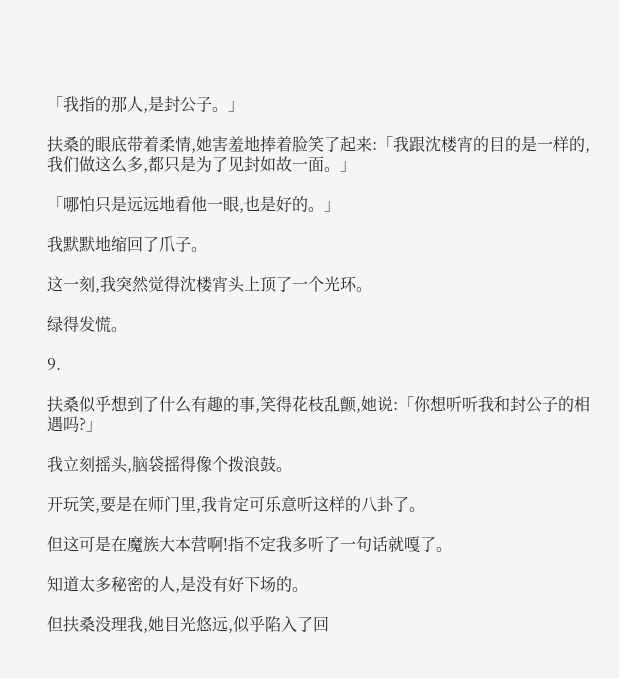「我指的那人,是封公子。」

扶桑的眼底带着柔情,她害羞地捧着脸笑了起来:「我跟沈楼宵的目的是一样的,我们做这么多,都只是为了见封如故一面。」

「哪怕只是远远地看他一眼,也是好的。」

我默默地缩回了爪子。

这一刻,我突然觉得沈楼宵头上顶了一个光环。

绿得发慌。

9.

扶桑似乎想到了什么有趣的事,笑得花枝乱颤,她说:「你想听听我和封公子的相遇吗?」

我立刻摇头,脑袋摇得像个拨浪鼓。

开玩笑,要是在师门里,我肯定可乐意听这样的八卦了。

但这可是在魔族大本营啊!指不定我多听了一句话就嘎了。

知道太多秘密的人,是没有好下场的。

但扶桑没理我,她目光悠远,似乎陷入了回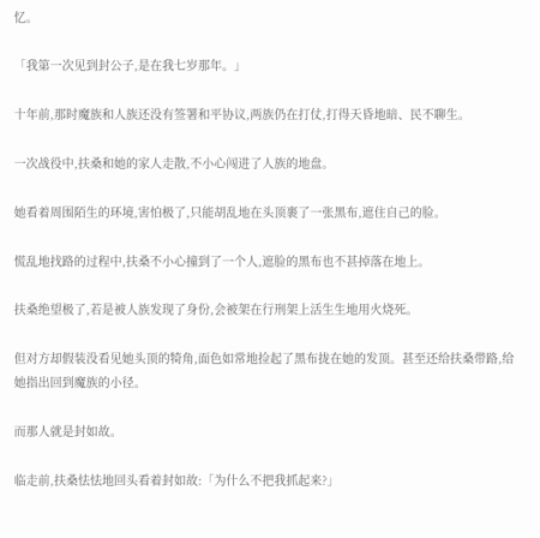忆。

「我第一次见到封公子,是在我七岁那年。」

十年前,那时魔族和人族还没有签署和平协议,两族仍在打仗,打得天昏地暗、民不聊生。

一次战役中,扶桑和她的家人走散,不小心闯进了人族的地盘。

她看着周围陌生的环境,害怕极了,只能胡乱地在头顶裹了一张黑布,遮住自己的脸。

慌乱地找路的过程中,扶桑不小心撞到了一个人,遮脸的黑布也不甚掉落在地上。

扶桑绝望极了,若是被人族发现了身份,会被架在行刑架上活生生地用火烧死。

但对方却假装没看见她头顶的犄角,面色如常地捡起了黑布拢在她的发顶。甚至还给扶桑带路,给她指出回到魔族的小径。

而那人就是封如故。

临走前,扶桑怯怯地回头看着封如故:「为什么不把我抓起来?」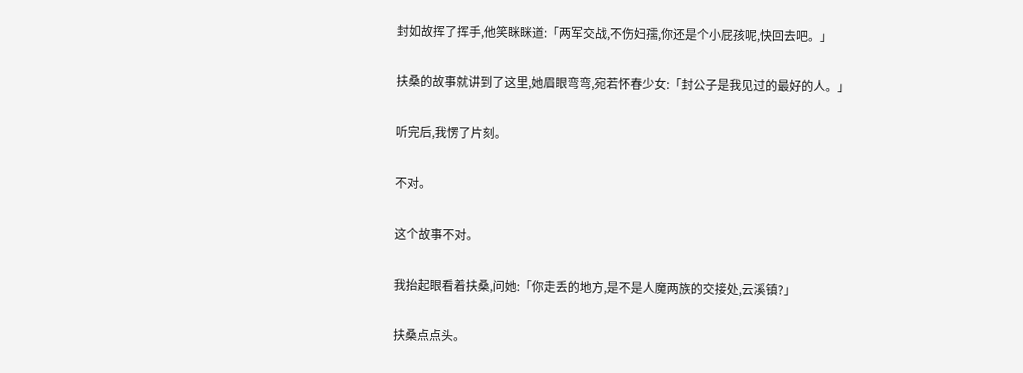封如故挥了挥手,他笑眯眯道:「两军交战,不伤妇孺,你还是个小屁孩呢,快回去吧。」

扶桑的故事就讲到了这里,她眉眼弯弯,宛若怀春少女:「封公子是我见过的最好的人。」

听完后,我愣了片刻。

不对。

这个故事不对。

我抬起眼看着扶桑,问她:「你走丢的地方,是不是人魔两族的交接处,云溪镇?」

扶桑点点头。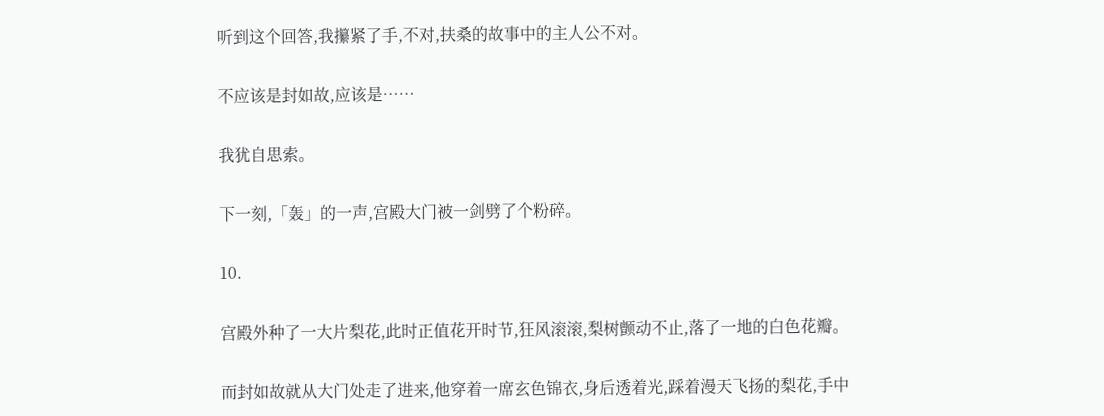听到这个回答,我攥紧了手,不对,扶桑的故事中的主人公不对。

不应该是封如故,应该是……

我犹自思索。

下一刻,「轰」的一声,宫殿大门被一剑劈了个粉碎。

10.

宫殿外种了一大片梨花,此时正值花开时节,狂风滚滚,梨树颤动不止,落了一地的白色花瓣。

而封如故就从大门处走了进来,他穿着一席玄色锦衣,身后透着光,踩着漫天飞扬的梨花,手中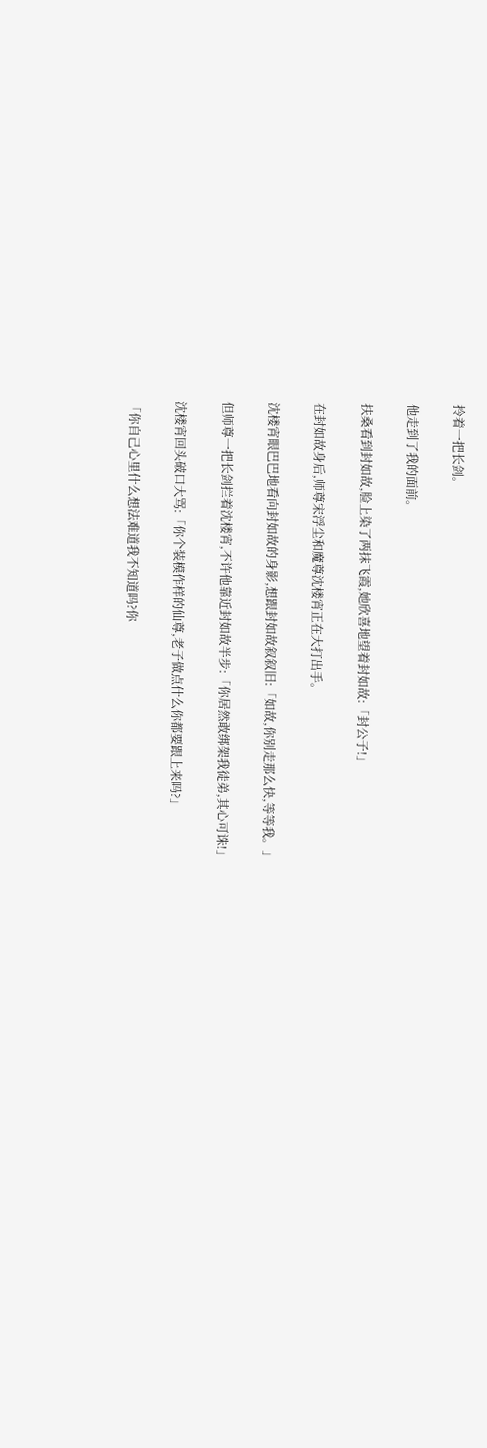拎着一把长剑。

他走到了我的面前。

扶桑看到封如故,脸上染了两抹飞霞,她欣喜地望着封如故:「封公子!」

在封如故身后,师尊宋浮尘和魔尊沈楼宵正在大打出手。

沈楼宵眼巴巴地看向封如故的身影,想跟封如故叙叙旧:「如故,你别走那么快,等等我。」

但师尊一把长剑拦着沈楼宵,不许他靠近封如故半步:「你居然敢绑架我徒弟,其心可诛!」

沈楼宵回头破口大骂:「你个装模作样的仙尊,老子做点什么你都要跟上来吗?」

「你自己心里什么想法难道我不知道吗?你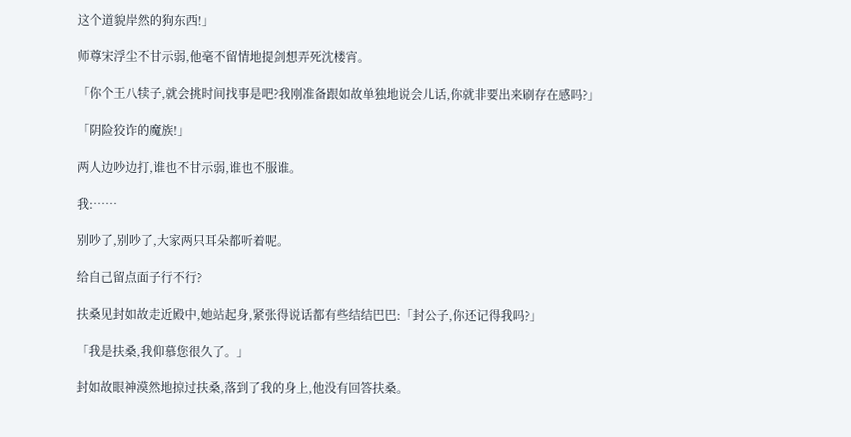这个道貌岸然的狗东西!」

师尊宋浮尘不甘示弱,他毫不留情地提剑想弄死沈楼宵。

「你个王八犊子,就会挑时间找事是吧?我刚准备跟如故单独地说会儿话,你就非要出来刷存在感吗?」

「阴险狡诈的魔族!」

两人边吵边打,谁也不甘示弱,谁也不服谁。

我:……

别吵了,别吵了,大家两只耳朵都听着呢。

给自己留点面子行不行?

扶桑见封如故走近殿中,她站起身,紧张得说话都有些结结巴巴:「封公子,你还记得我吗?」

「我是扶桑,我仰慕您很久了。」

封如故眼神漠然地掠过扶桑,落到了我的身上,他没有回答扶桑。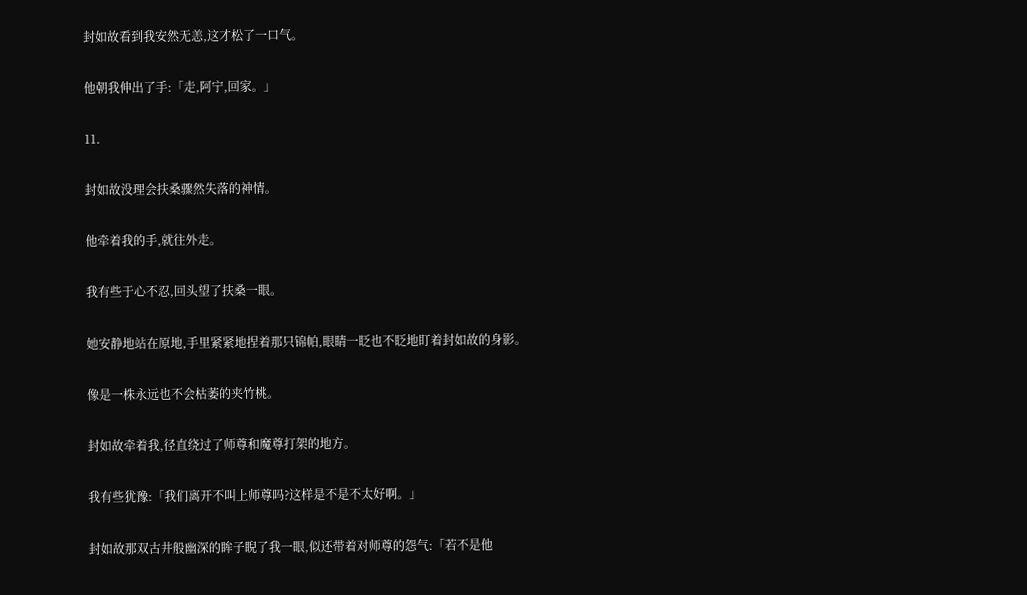封如故看到我安然无恙,这才松了一口气。

他朝我伸出了手:「走,阿宁,回家。」

11.

封如故没理会扶桑骤然失落的神情。

他牵着我的手,就往外走。

我有些于心不忍,回头望了扶桑一眼。

她安静地站在原地,手里紧紧地捏着那只锦帕,眼睛一眨也不眨地盯着封如故的身影。

像是一株永远也不会枯萎的夹竹桃。

封如故牵着我,径直绕过了师尊和魔尊打架的地方。

我有些犹豫:「我们离开不叫上师尊吗?这样是不是不太好啊。」

封如故那双古井般幽深的眸子睨了我一眼,似还带着对师尊的怨气:「若不是他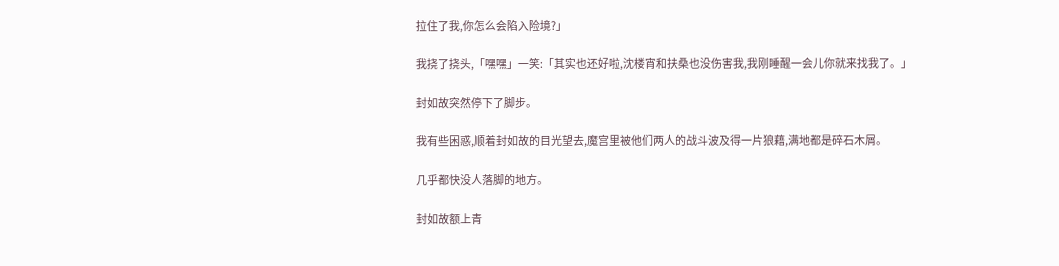拉住了我,你怎么会陷入险境?」

我挠了挠头,「嘿嘿」一笑:「其实也还好啦,沈楼宵和扶桑也没伤害我,我刚睡醒一会儿你就来找我了。」

封如故突然停下了脚步。

我有些困惑,顺着封如故的目光望去,魔宫里被他们两人的战斗波及得一片狼藉,满地都是碎石木屑。

几乎都快没人落脚的地方。

封如故额上青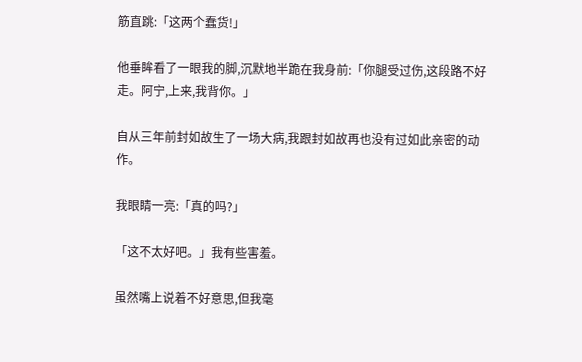筋直跳:「这两个蠢货!」

他垂眸看了一眼我的脚,沉默地半跪在我身前:「你腿受过伤,这段路不好走。阿宁,上来,我背你。」

自从三年前封如故生了一场大病,我跟封如故再也没有过如此亲密的动作。

我眼睛一亮:「真的吗?」

「这不太好吧。」我有些害羞。

虽然嘴上说着不好意思,但我毫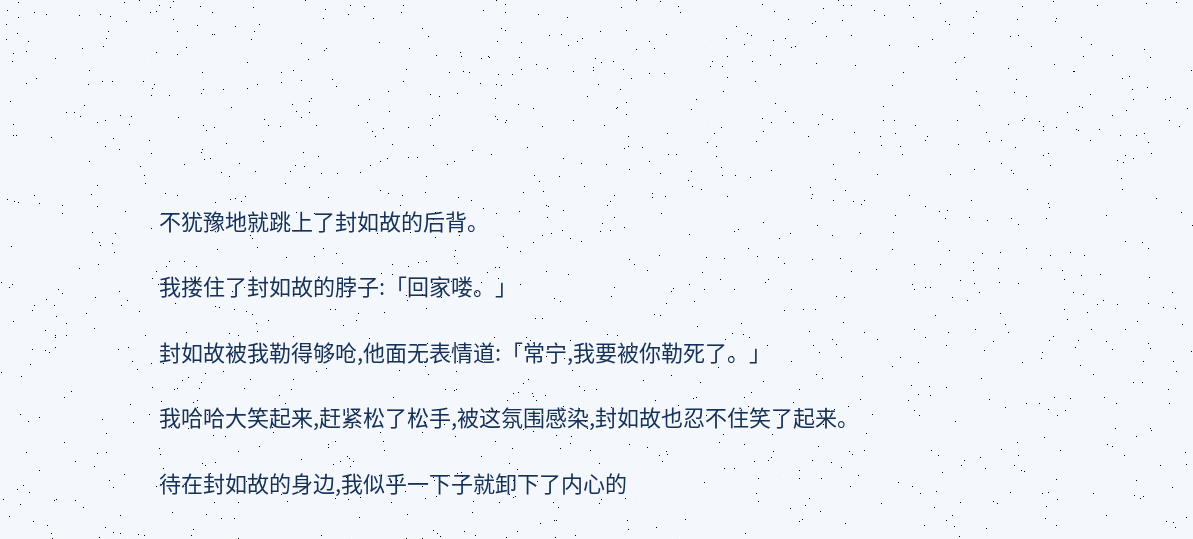不犹豫地就跳上了封如故的后背。

我搂住了封如故的脖子:「回家喽。」

封如故被我勒得够呛,他面无表情道:「常宁,我要被你勒死了。」

我哈哈大笑起来,赶紧松了松手,被这氛围感染,封如故也忍不住笑了起来。

待在封如故的身边,我似乎一下子就卸下了内心的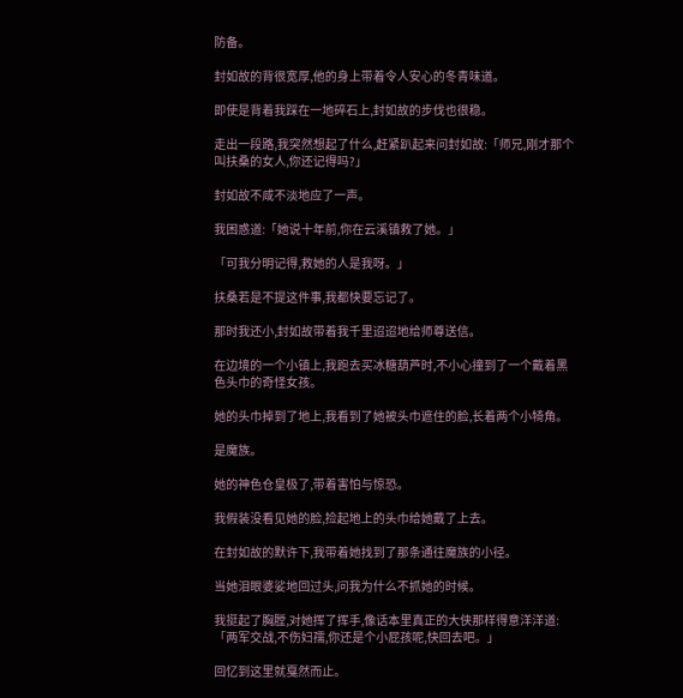防备。

封如故的背很宽厚,他的身上带着令人安心的冬青味道。

即使是背着我踩在一地碎石上,封如故的步伐也很稳。

走出一段路,我突然想起了什么,赶紧趴起来问封如故:「师兄,刚才那个叫扶桑的女人,你还记得吗?」

封如故不咸不淡地应了一声。

我困惑道:「她说十年前,你在云溪镇救了她。」

「可我分明记得,救她的人是我呀。」

扶桑若是不提这件事,我都快要忘记了。

那时我还小,封如故带着我千里迢迢地给师尊送信。

在边境的一个小镇上,我跑去买冰糖葫芦时,不小心撞到了一个戴着黑色头巾的奇怪女孩。

她的头巾掉到了地上,我看到了她被头巾遮住的脸,长着两个小犄角。

是魔族。

她的神色仓皇极了,带着害怕与惊恐。

我假装没看见她的脸,捡起地上的头巾给她戴了上去。

在封如故的默许下,我带着她找到了那条通往魔族的小径。

当她泪眼婆娑地回过头,问我为什么不抓她的时候。

我挺起了胸膛,对她挥了挥手,像话本里真正的大侠那样得意洋洋道:「两军交战,不伤妇孺,你还是个小屁孩呢,快回去吧。」

回忆到这里就戛然而止。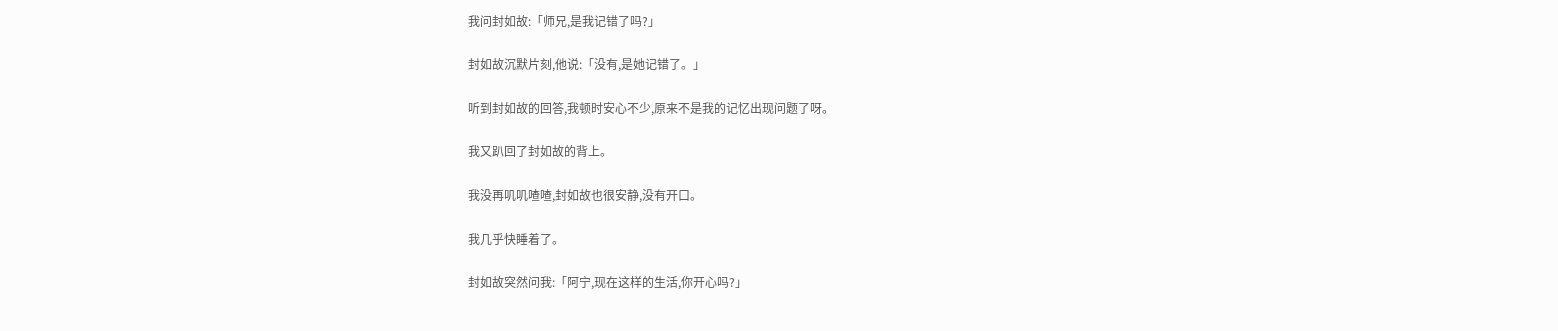我问封如故:「师兄,是我记错了吗?」

封如故沉默片刻,他说:「没有,是她记错了。」

听到封如故的回答,我顿时安心不少,原来不是我的记忆出现问题了呀。

我又趴回了封如故的背上。

我没再叽叽喳喳,封如故也很安静,没有开口。

我几乎快睡着了。

封如故突然问我:「阿宁,现在这样的生活,你开心吗?」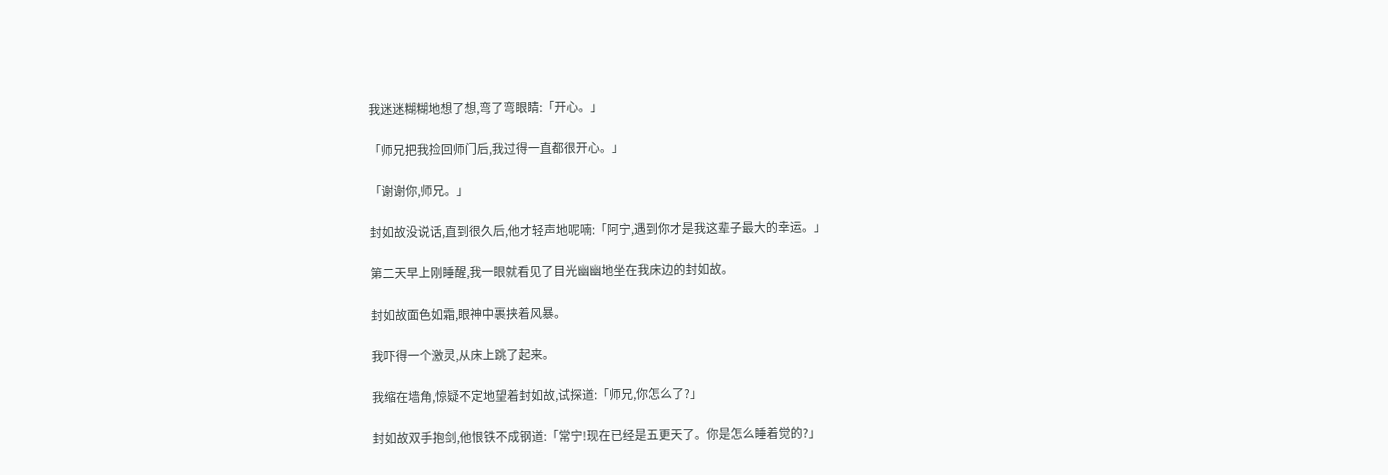我迷迷糊糊地想了想,弯了弯眼睛:「开心。」

「师兄把我捡回师门后,我过得一直都很开心。」

「谢谢你,师兄。」

封如故没说话,直到很久后,他才轻声地呢喃:「阿宁,遇到你才是我这辈子最大的幸运。」

第二天早上刚睡醒,我一眼就看见了目光幽幽地坐在我床边的封如故。

封如故面色如霜,眼神中裹挟着风暴。

我吓得一个激灵,从床上跳了起来。

我缩在墙角,惊疑不定地望着封如故,试探道:「师兄,你怎么了?」

封如故双手抱剑,他恨铁不成钢道:「常宁!现在已经是五更天了。你是怎么睡着觉的?」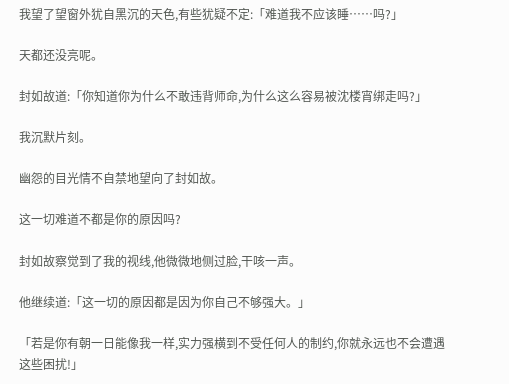我望了望窗外犹自黑沉的天色,有些犹疑不定:「难道我不应该睡……吗?」

天都还没亮呢。

封如故道:「你知道你为什么不敢违背师命,为什么这么容易被沈楼宵绑走吗?」

我沉默片刻。

幽怨的目光情不自禁地望向了封如故。

这一切难道不都是你的原因吗?

封如故察觉到了我的视线,他微微地侧过脸,干咳一声。

他继续道:「这一切的原因都是因为你自己不够强大。」

「若是你有朝一日能像我一样,实力强横到不受任何人的制约,你就永远也不会遭遇这些困扰!」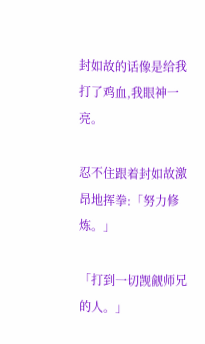封如故的话像是给我打了鸡血,我眼神一亮。

忍不住跟着封如故激昂地挥拳:「努力修炼。」

「打到一切觊觎师兄的人。」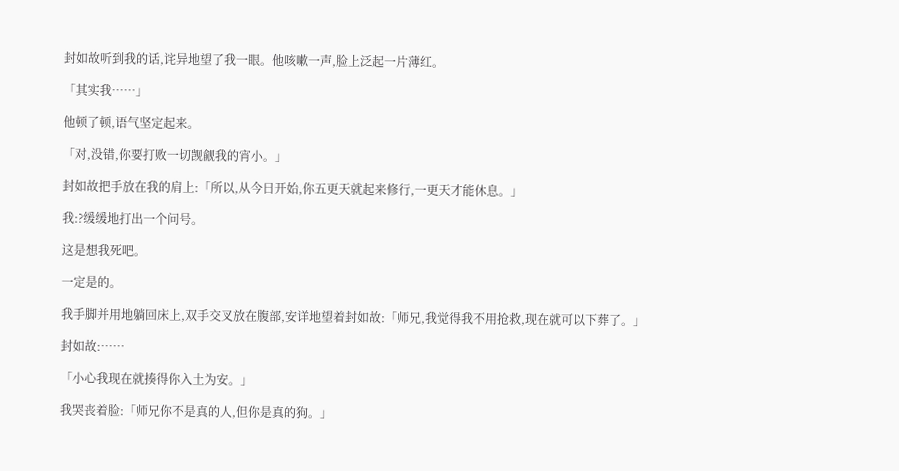封如故听到我的话,诧异地望了我一眼。他咳嗽一声,脸上泛起一片薄红。

「其实我……」

他顿了顿,语气坚定起来。

「对,没错,你要打败一切觊觎我的宵小。」

封如故把手放在我的肩上:「所以,从今日开始,你五更天就起来修行,一更天才能休息。」

我:?缓缓地打出一个问号。

这是想我死吧。

一定是的。

我手脚并用地躺回床上,双手交叉放在腹部,安详地望着封如故:「师兄,我觉得我不用抢救,现在就可以下葬了。」

封如故:……

「小心我现在就揍得你入土为安。」

我哭丧着脸:「师兄你不是真的人,但你是真的狗。」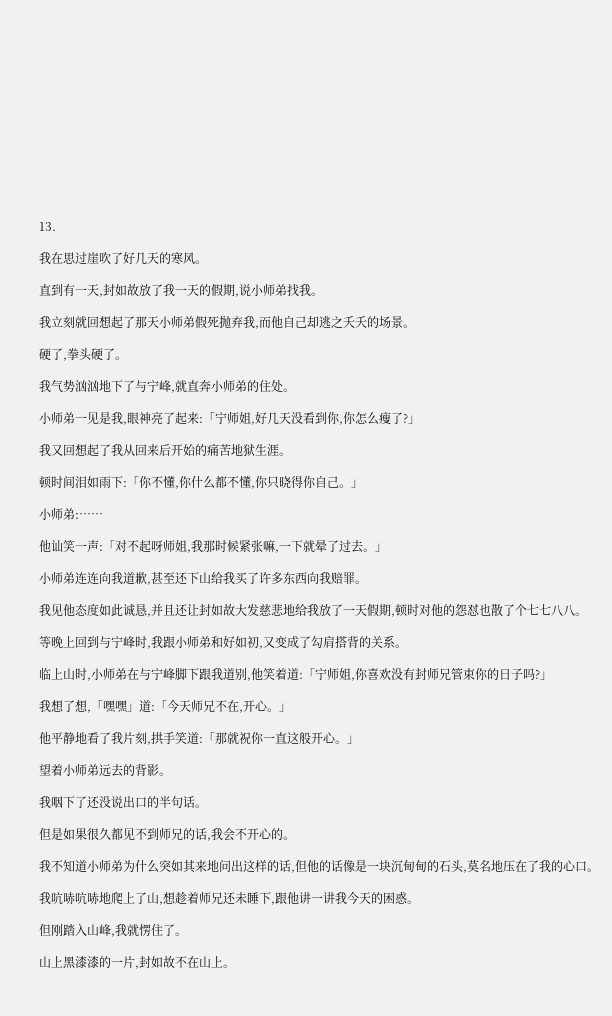13.

我在思过崖吹了好几天的寒风。

直到有一天,封如故放了我一天的假期,说小师弟找我。

我立刻就回想起了那天小师弟假死抛弃我,而他自己却逃之夭夭的场景。

硬了,拳头硬了。

我气势汹汹地下了与宁峰,就直奔小师弟的住处。

小师弟一见是我,眼神亮了起来:「宁师姐,好几天没看到你,你怎么瘦了?」

我又回想起了我从回来后开始的痛苦地狱生涯。

顿时间泪如雨下:「你不懂,你什么都不懂,你只晓得你自己。」

小师弟:……

他讪笑一声:「对不起呀师姐,我那时候紧张嘛,一下就晕了过去。」

小师弟连连向我道歉,甚至还下山给我买了许多东西向我赔罪。

我见他态度如此诚恳,并且还让封如故大发慈悲地给我放了一天假期,顿时对他的怨怼也散了个七七八八。

等晚上回到与宁峰时,我跟小师弟和好如初,又变成了勾肩搭背的关系。

临上山时,小师弟在与宁峰脚下跟我道别,他笑着道:「宁师姐,你喜欢没有封师兄管束你的日子吗?」

我想了想,「嘿嘿」道:「今天师兄不在,开心。」

他平静地看了我片刻,拱手笑道:「那就祝你一直这般开心。」

望着小师弟远去的背影。

我咽下了还没说出口的半句话。

但是如果很久都见不到师兄的话,我会不开心的。

我不知道小师弟为什么突如其来地问出这样的话,但他的话像是一块沉甸甸的石头,莫名地压在了我的心口。

我吭哧吭哧地爬上了山,想趁着师兄还未睡下,跟他讲一讲我今天的困惑。

但刚踏入山峰,我就愣住了。

山上黑漆漆的一片,封如故不在山上。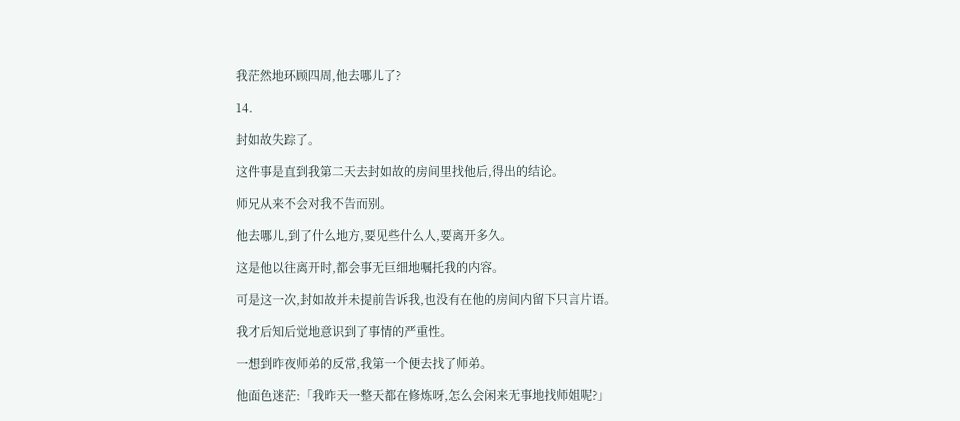我茫然地环顾四周,他去哪儿了?

14.

封如故失踪了。

这件事是直到我第二天去封如故的房间里找他后,得出的结论。

师兄从来不会对我不告而别。

他去哪儿,到了什么地方,要见些什么人,要离开多久。

这是他以往离开时,都会事无巨细地嘱托我的内容。

可是这一次,封如故并未提前告诉我,也没有在他的房间内留下只言片语。

我才后知后觉地意识到了事情的严重性。

一想到昨夜师弟的反常,我第一个便去找了师弟。

他面色迷茫:「我昨天一整天都在修炼呀,怎么会闲来无事地找师姐呢?」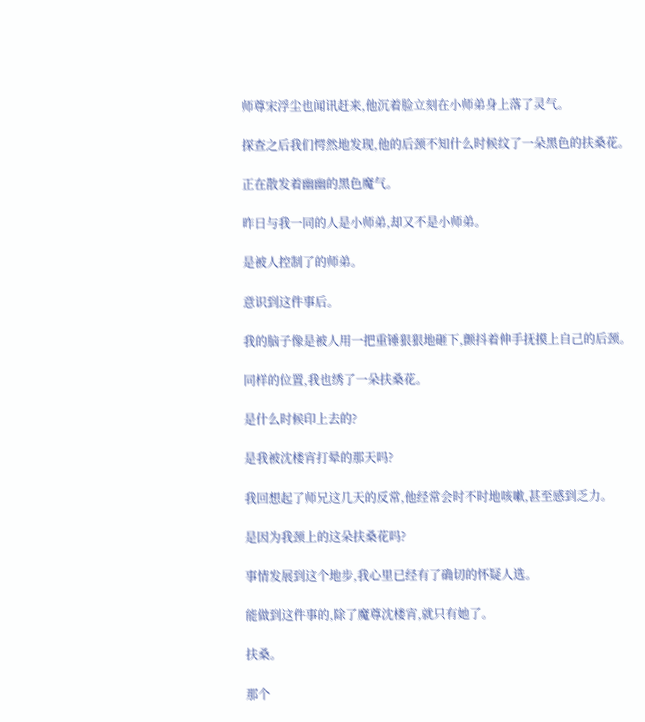师尊宋浮尘也闻讯赶来,他沉着脸立刻在小师弟身上落了灵气。

探查之后我们愕然地发现,他的后颈不知什么时候纹了一朵黑色的扶桑花。

正在散发着幽幽的黑色魔气。

昨日与我一同的人是小师弟,却又不是小师弟。

是被人控制了的师弟。

意识到这件事后。

我的脑子像是被人用一把重锤狠狠地砸下,颤抖着伸手抚摸上自己的后颈。

同样的位置,我也绣了一朵扶桑花。

是什么时候印上去的?

是我被沈楼宵打晕的那天吗?

我回想起了师兄这几天的反常,他经常会时不时地咳嗽,甚至感到乏力。

是因为我颈上的这朵扶桑花吗?

事情发展到这个地步,我心里已经有了确切的怀疑人选。

能做到这件事的,除了魔尊沈楼宵,就只有她了。

扶桑。

那个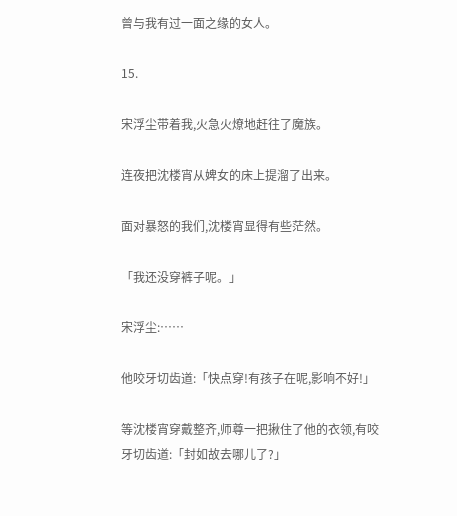曾与我有过一面之缘的女人。

15.

宋浮尘带着我,火急火燎地赶往了魔族。

连夜把沈楼宵从婢女的床上提溜了出来。

面对暴怒的我们,沈楼宵显得有些茫然。

「我还没穿裤子呢。」

宋浮尘:……

他咬牙切齿道:「快点穿!有孩子在呢,影响不好!」

等沈楼宵穿戴整齐,师尊一把揪住了他的衣领,有咬牙切齿道:「封如故去哪儿了?」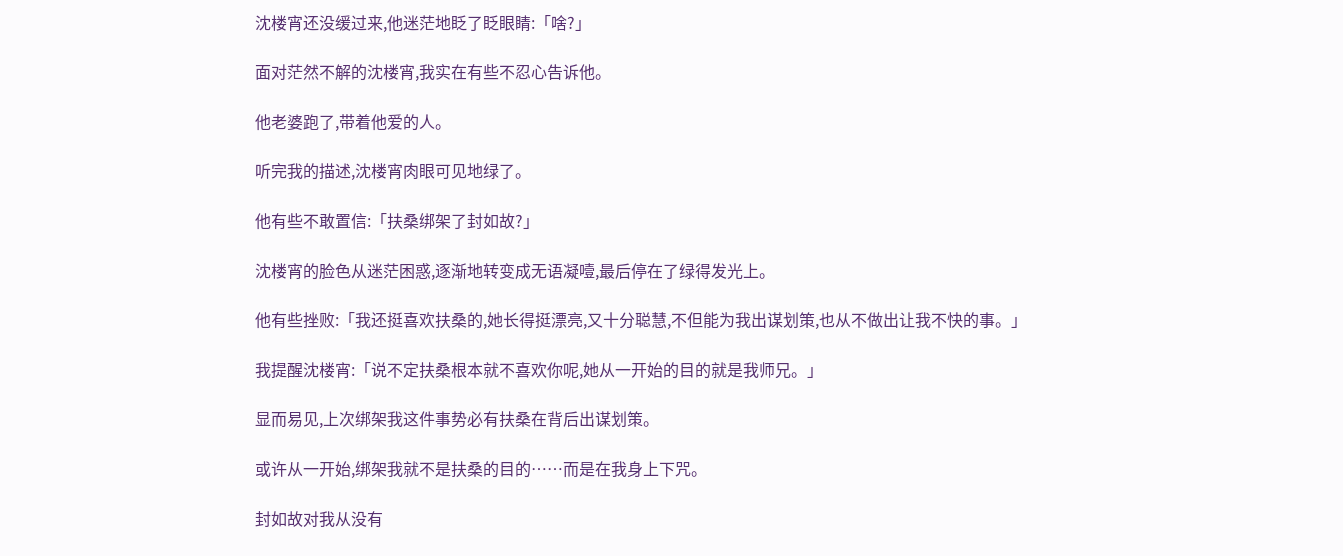沈楼宵还没缓过来,他迷茫地眨了眨眼睛:「啥?」

面对茫然不解的沈楼宵,我实在有些不忍心告诉他。

他老婆跑了,带着他爱的人。

听完我的描述,沈楼宵肉眼可见地绿了。

他有些不敢置信:「扶桑绑架了封如故?」

沈楼宵的脸色从迷茫困惑,逐渐地转变成无语凝噎,最后停在了绿得发光上。

他有些挫败:「我还挺喜欢扶桑的,她长得挺漂亮,又十分聪慧,不但能为我出谋划策,也从不做出让我不快的事。」

我提醒沈楼宵:「说不定扶桑根本就不喜欢你呢,她从一开始的目的就是我师兄。」

显而易见,上次绑架我这件事势必有扶桑在背后出谋划策。

或许从一开始,绑架我就不是扶桑的目的……而是在我身上下咒。

封如故对我从没有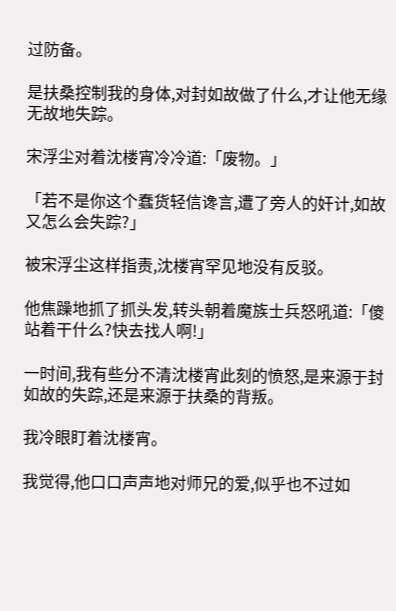过防备。

是扶桑控制我的身体,对封如故做了什么,才让他无缘无故地失踪。

宋浮尘对着沈楼宵冷冷道:「废物。」

「若不是你这个蠢货轻信谗言,遭了旁人的奸计,如故又怎么会失踪?」

被宋浮尘这样指责,沈楼宵罕见地没有反驳。

他焦躁地抓了抓头发,转头朝着魔族士兵怒吼道:「傻站着干什么?快去找人啊!」

一时间,我有些分不清沈楼宵此刻的愤怒,是来源于封如故的失踪,还是来源于扶桑的背叛。

我冷眼盯着沈楼宵。

我觉得,他口口声声地对师兄的爱,似乎也不过如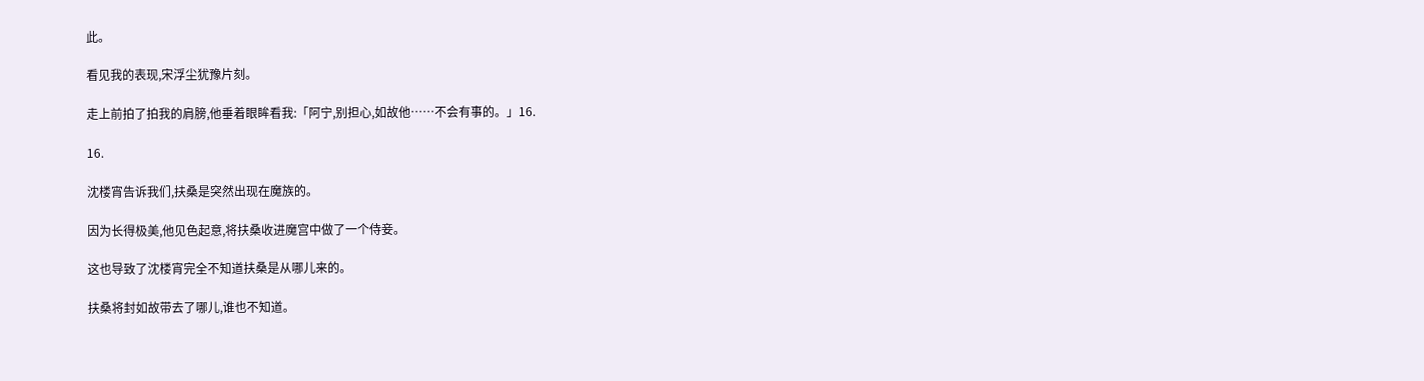此。

看见我的表现,宋浮尘犹豫片刻。

走上前拍了拍我的肩膀,他垂着眼眸看我:「阿宁,别担心,如故他……不会有事的。」16.

16.

沈楼宵告诉我们,扶桑是突然出现在魔族的。

因为长得极美,他见色起意,将扶桑收进魔宫中做了一个侍妾。

这也导致了沈楼宵完全不知道扶桑是从哪儿来的。

扶桑将封如故带去了哪儿,谁也不知道。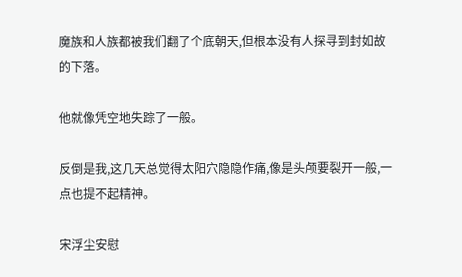魔族和人族都被我们翻了个底朝天,但根本没有人探寻到封如故的下落。

他就像凭空地失踪了一般。

反倒是我,这几天总觉得太阳穴隐隐作痛,像是头颅要裂开一般,一点也提不起精神。

宋浮尘安慰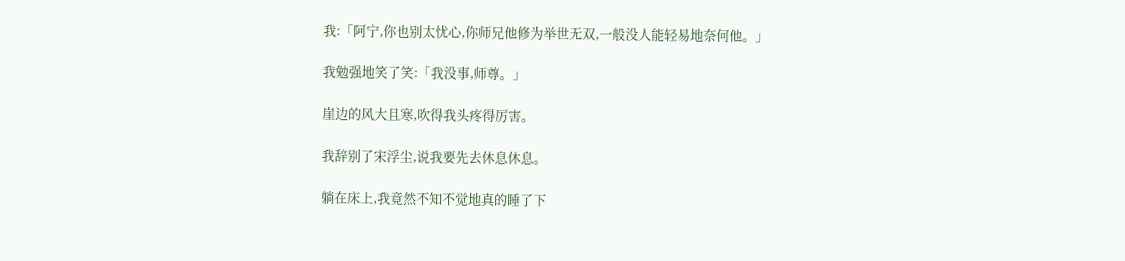我:「阿宁,你也别太忧心,你师兄他修为举世无双,一般没人能轻易地奈何他。」

我勉强地笑了笑:「我没事,师尊。」

崖边的风大且寒,吹得我头疼得厉害。

我辞别了宋浮尘,说我要先去休息休息。

躺在床上,我竟然不知不觉地真的睡了下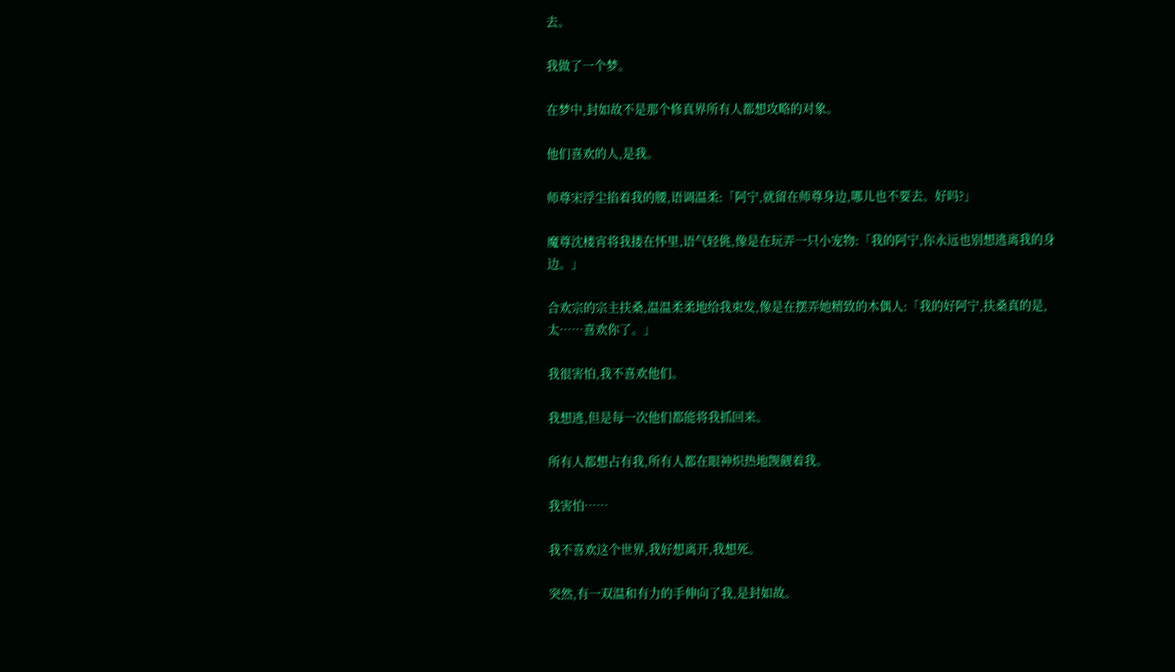去。

我做了一个梦。

在梦中,封如故不是那个修真界所有人都想攻略的对象。

他们喜欢的人,是我。

师尊宋浮尘掐着我的腰,语调温柔:「阿宁,就留在师尊身边,哪儿也不要去。好吗?」

魔尊沈楼宵将我搂在怀里,语气轻佻,像是在玩弄一只小宠物:「我的阿宁,你永远也别想逃离我的身边。」

合欢宗的宗主扶桑,温温柔柔地给我束发,像是在摆弄她精致的木偶人:「我的好阿宁,扶桑真的是,太……喜欢你了。」

我很害怕,我不喜欢他们。

我想逃,但是每一次他们都能将我抓回来。

所有人都想占有我,所有人都在眼神炽热地觊觎着我。

我害怕……

我不喜欢这个世界,我好想离开,我想死。

突然,有一双温和有力的手伸向了我,是封如故。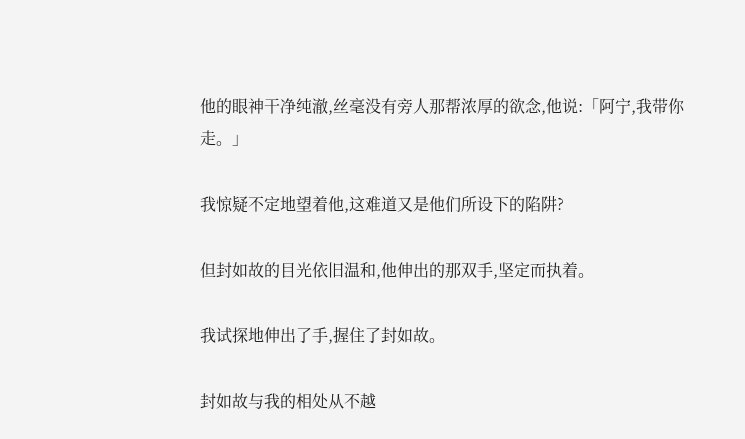他的眼神干净纯澈,丝毫没有旁人那帮浓厚的欲念,他说:「阿宁,我带你走。」

我惊疑不定地望着他,这难道又是他们所设下的陷阱?

但封如故的目光依旧温和,他伸出的那双手,坚定而执着。

我试探地伸出了手,握住了封如故。

封如故与我的相处从不越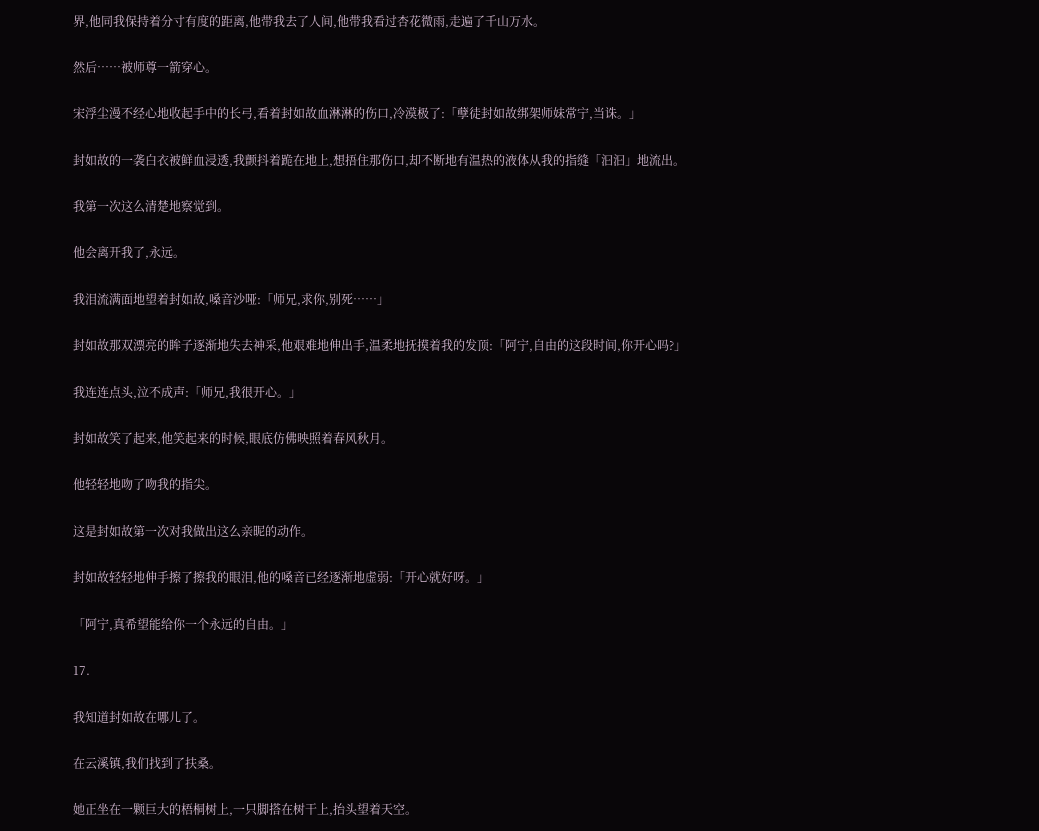界,他同我保持着分寸有度的距离,他带我去了人间,他带我看过杏花微雨,走遍了千山万水。

然后……被师尊一箭穿心。

宋浮尘漫不经心地收起手中的长弓,看着封如故血淋淋的伤口,冷漠极了:「孽徒封如故绑架师妹常宁,当诛。」

封如故的一袭白衣被鲜血浸透,我颤抖着跪在地上,想捂住那伤口,却不断地有温热的液体从我的指缝「汩汩」地流出。

我第一次这么清楚地察觉到。

他会离开我了,永远。

我泪流满面地望着封如故,嗓音沙哑:「师兄,求你,别死……」

封如故那双漂亮的眸子逐渐地失去神采,他艰难地伸出手,温柔地抚摸着我的发顶:「阿宁,自由的这段时间,你开心吗?」

我连连点头,泣不成声:「师兄,我很开心。」

封如故笑了起来,他笑起来的时候,眼底仿佛映照着春风秋月。

他轻轻地吻了吻我的指尖。

这是封如故第一次对我做出这么亲昵的动作。

封如故轻轻地伸手擦了擦我的眼泪,他的嗓音已经逐渐地虚弱:「开心就好呀。」

「阿宁,真希望能给你一个永远的自由。」

17.

我知道封如故在哪儿了。

在云溪镇,我们找到了扶桑。

她正坐在一颗巨大的梧桐树上,一只脚搭在树干上,抬头望着天空。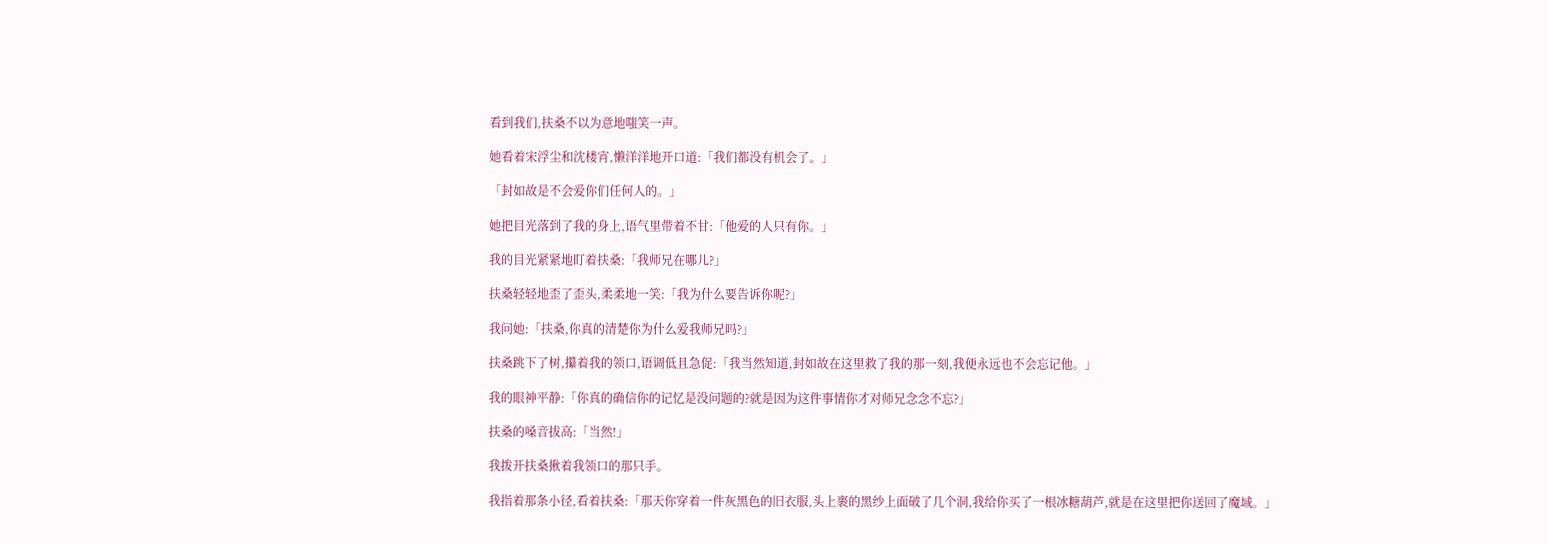看到我们,扶桑不以为意地嗤笑一声。

她看着宋浮尘和沈楼宵,懒洋洋地开口道:「我们都没有机会了。」

「封如故是不会爱你们任何人的。」

她把目光落到了我的身上,语气里带着不甘:「他爱的人只有你。」

我的目光紧紧地盯着扶桑:「我师兄在哪儿?」

扶桑轻轻地歪了歪头,柔柔地一笑:「我为什么要告诉你呢?」

我问她:「扶桑,你真的清楚你为什么爱我师兄吗?」

扶桑跳下了树,攥着我的领口,语调低且急促:「我当然知道,封如故在这里救了我的那一刻,我便永远也不会忘记他。」

我的眼神平静:「你真的确信你的记忆是没问题的?就是因为这件事情你才对师兄念念不忘?」

扶桑的嗓音拔高:「当然!」

我拨开扶桑揪着我领口的那只手。

我指着那条小径,看着扶桑:「那天你穿着一件灰黑色的旧衣服,头上裹的黑纱上面破了几个洞,我给你买了一根冰糖葫芦,就是在这里把你送回了魔域。」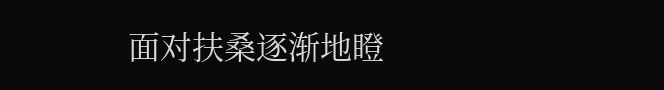面对扶桑逐渐地瞪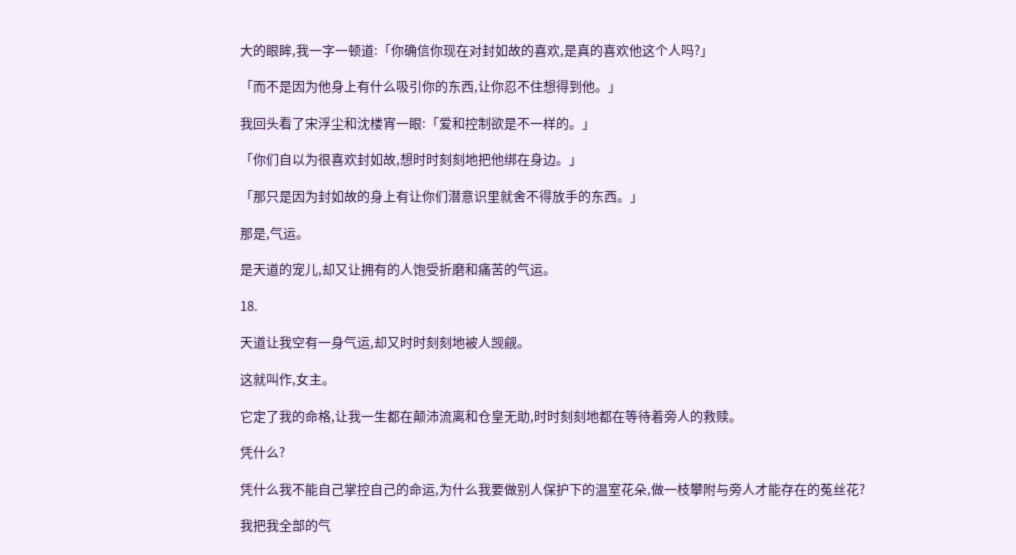大的眼眸,我一字一顿道:「你确信你现在对封如故的喜欢,是真的喜欢他这个人吗?」

「而不是因为他身上有什么吸引你的东西,让你忍不住想得到他。」

我回头看了宋浮尘和沈楼宵一眼:「爱和控制欲是不一样的。」

「你们自以为很喜欢封如故,想时时刻刻地把他绑在身边。」

「那只是因为封如故的身上有让你们潜意识里就舍不得放手的东西。」

那是,气运。

是天道的宠儿,却又让拥有的人饱受折磨和痛苦的气运。

18.

天道让我空有一身气运,却又时时刻刻地被人觊觎。

这就叫作,女主。

它定了我的命格,让我一生都在颠沛流离和仓皇无助,时时刻刻地都在等待着旁人的救赎。

凭什么?

凭什么我不能自己掌控自己的命运,为什么我要做别人保护下的温室花朵,做一枝攀附与旁人才能存在的菟丝花?

我把我全部的气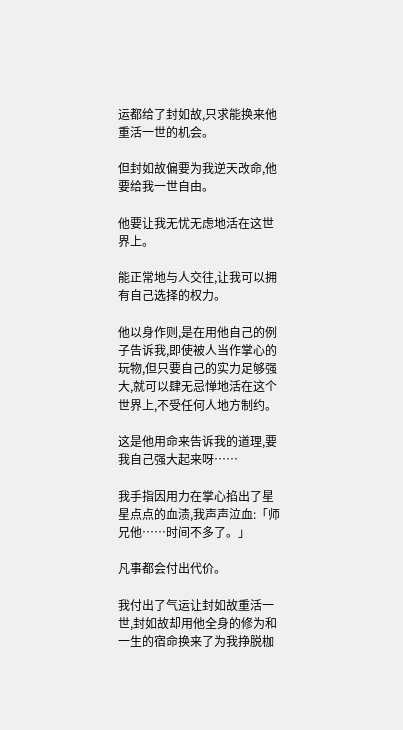运都给了封如故,只求能换来他重活一世的机会。

但封如故偏要为我逆天改命,他要给我一世自由。

他要让我无忧无虑地活在这世界上。

能正常地与人交往,让我可以拥有自己选择的权力。

他以身作则,是在用他自己的例子告诉我,即使被人当作掌心的玩物,但只要自己的实力足够强大,就可以肆无忌惮地活在这个世界上,不受任何人地方制约。

这是他用命来告诉我的道理,要我自己强大起来呀……

我手指因用力在掌心掐出了星星点点的血渍,我声声泣血:「师兄他……时间不多了。」

凡事都会付出代价。

我付出了气运让封如故重活一世,封如故却用他全身的修为和一生的宿命换来了为我挣脱枷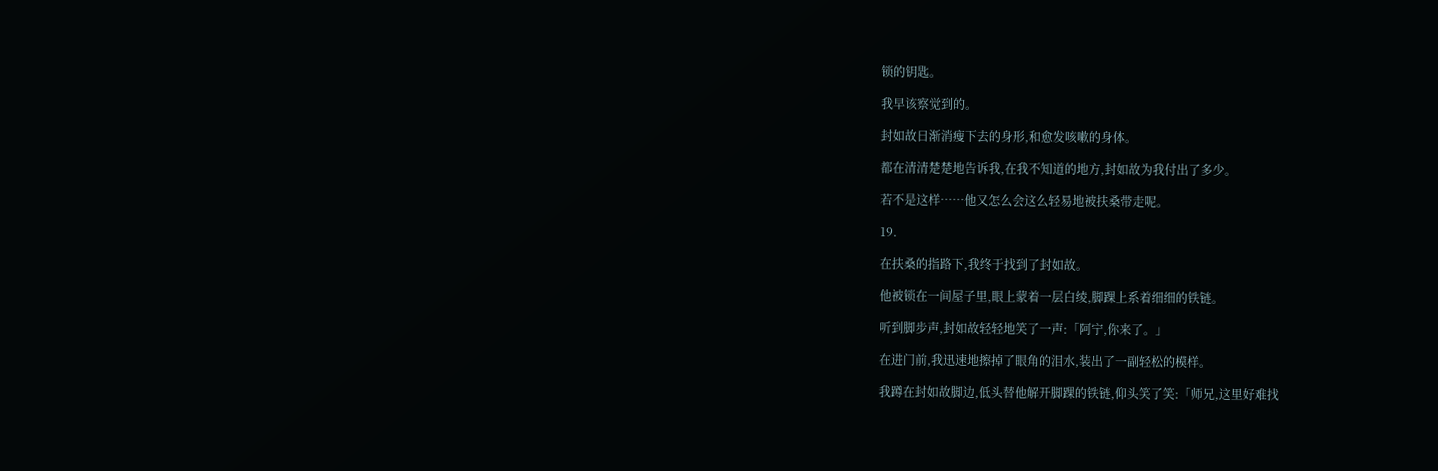锁的钥匙。

我早该察觉到的。

封如故日渐消瘦下去的身形,和愈发咳嗽的身体。

都在清清楚楚地告诉我,在我不知道的地方,封如故为我付出了多少。

若不是这样……他又怎么会这么轻易地被扶桑带走呢。

19.

在扶桑的指路下,我终于找到了封如故。

他被锁在一间屋子里,眼上蒙着一层白绫,脚踝上系着细细的铁链。

听到脚步声,封如故轻轻地笑了一声:「阿宁,你来了。」

在进门前,我迅速地擦掉了眼角的泪水,装出了一副轻松的模样。

我蹲在封如故脚边,低头替他解开脚踝的铁链,仰头笑了笑:「师兄,这里好难找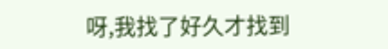呀,我找了好久才找到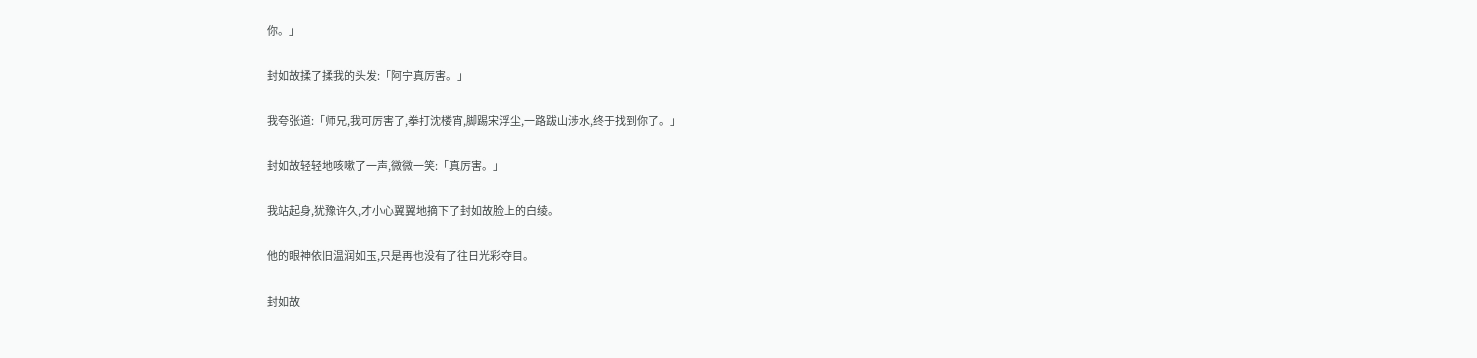你。」

封如故揉了揉我的头发:「阿宁真厉害。」

我夸张道:「师兄,我可厉害了,拳打沈楼宵,脚踢宋浮尘,一路跋山涉水,终于找到你了。」

封如故轻轻地咳嗽了一声,微微一笑:「真厉害。」

我站起身,犹豫许久,才小心翼翼地摘下了封如故脸上的白绫。

他的眼神依旧温润如玉,只是再也没有了往日光彩夺目。

封如故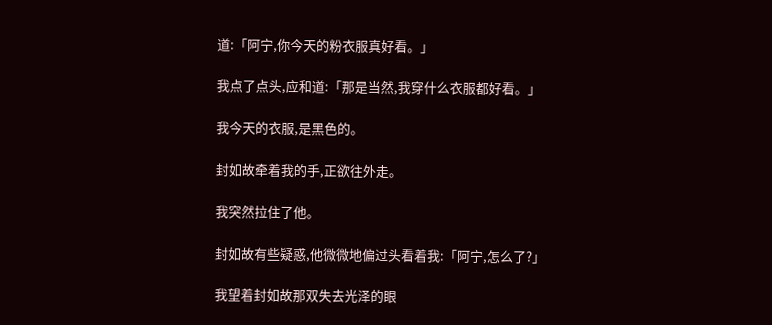道:「阿宁,你今天的粉衣服真好看。」

我点了点头,应和道:「那是当然,我穿什么衣服都好看。」

我今天的衣服,是黑色的。

封如故牵着我的手,正欲往外走。

我突然拉住了他。

封如故有些疑惑,他微微地偏过头看着我:「阿宁,怎么了?」

我望着封如故那双失去光泽的眼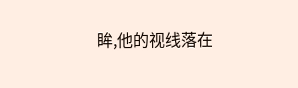眸,他的视线落在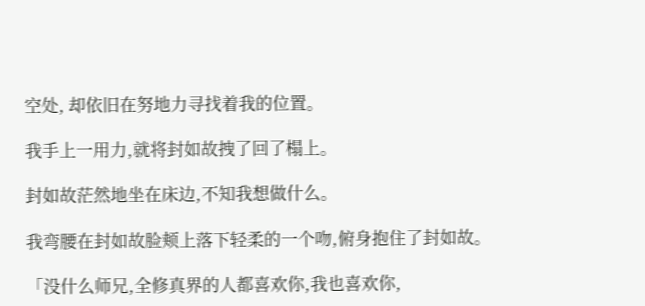空处, 却依旧在努地力寻找着我的位置。

我手上一用力,就将封如故拽了回了榻上。

封如故茫然地坐在床边,不知我想做什么。

我弯腰在封如故脸颊上落下轻柔的一个吻,俯身抱住了封如故。

「没什么师兄,全修真界的人都喜欢你,我也喜欢你,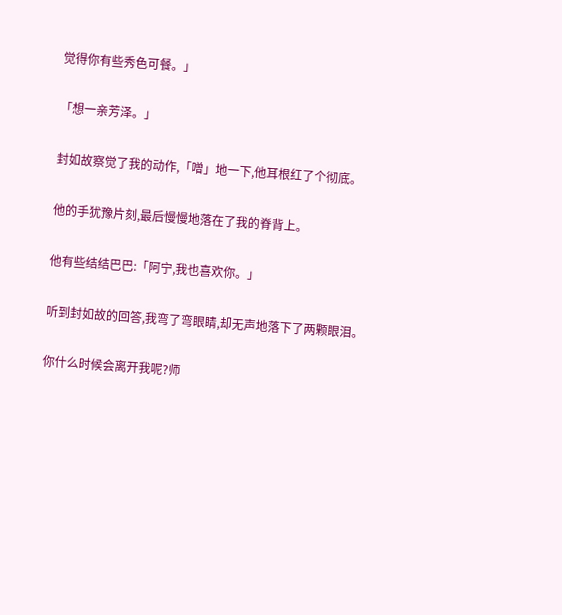觉得你有些秀色可餐。」

「想一亲芳泽。」

封如故察觉了我的动作,「噌」地一下,他耳根红了个彻底。

他的手犹豫片刻,最后慢慢地落在了我的脊背上。

他有些结结巴巴:「阿宁,我也喜欢你。」

听到封如故的回答,我弯了弯眼睛,却无声地落下了两颗眼泪。

你什么时候会离开我呢?师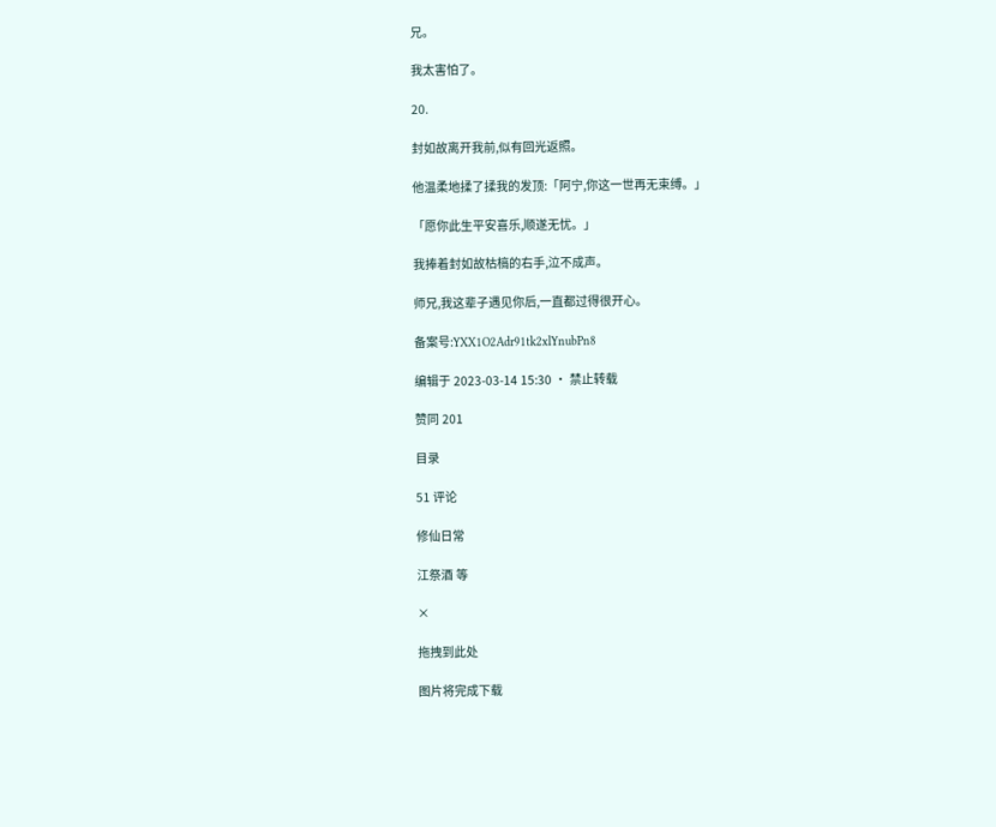兄。

我太害怕了。

20.

封如故离开我前,似有回光返照。

他温柔地揉了揉我的发顶:「阿宁,你这一世再无束缚。」

「愿你此生平安喜乐,顺遂无忧。」

我捧着封如故枯槁的右手,泣不成声。

师兄,我这辈子遇见你后,一直都过得很开心。

备案号:YXX1O2Adr91tk2xlYnubPn8

编辑于 2023-03-14 15:30 · 禁止转载

赞同 201

目录

51 评论

修仙日常

江祭酒 等

×

拖拽到此处

图片将完成下载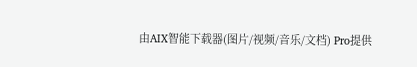由AIX智能下载器(图片/视频/音乐/文档) Pro提供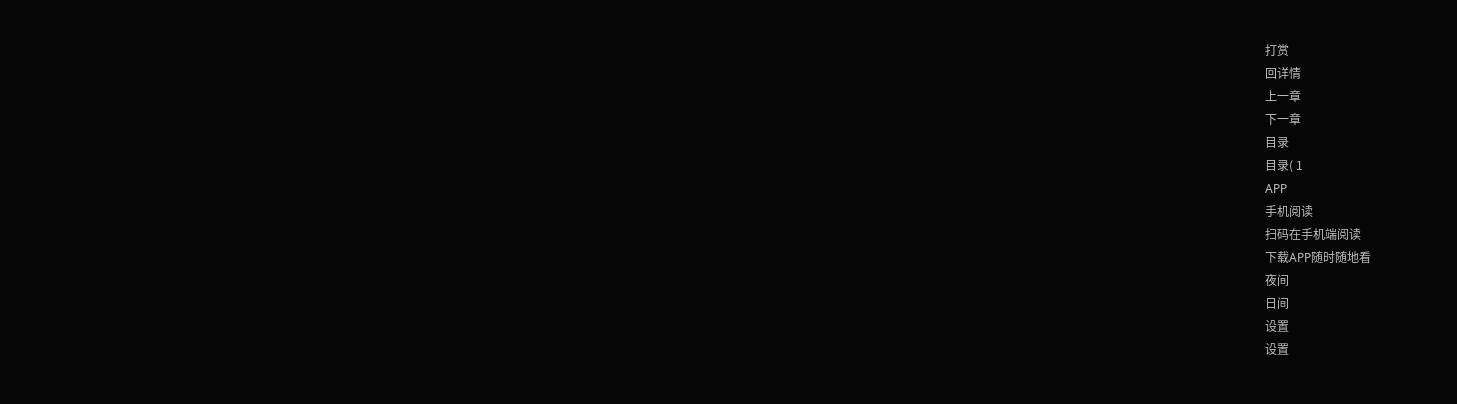打赏
回详情
上一章
下一章
目录
目录( 1
APP
手机阅读
扫码在手机端阅读
下载APP随时随地看
夜间
日间
设置
设置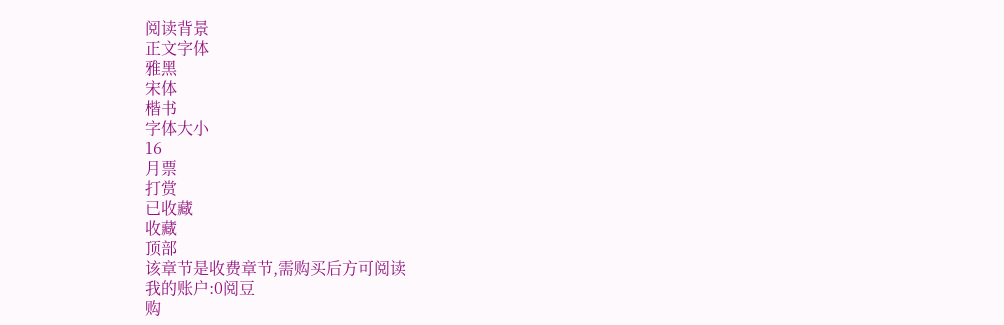阅读背景
正文字体
雅黑
宋体
楷书
字体大小
16
月票
打赏
已收藏
收藏
顶部
该章节是收费章节,需购买后方可阅读
我的账户:0阅豆
购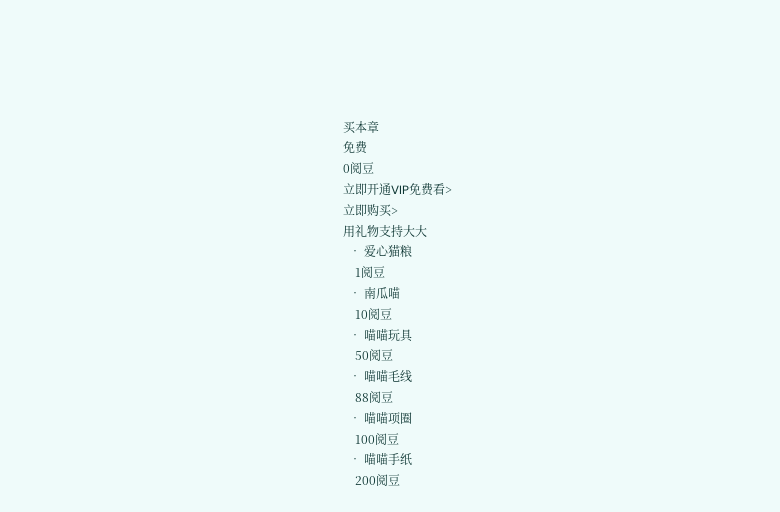买本章
免费
0阅豆
立即开通VIP免费看>
立即购买>
用礼物支持大大
  • 爱心猫粮
    1阅豆
  • 南瓜喵
    10阅豆
  • 喵喵玩具
    50阅豆
  • 喵喵毛线
    88阅豆
  • 喵喵项圈
    100阅豆
  • 喵喵手纸
    200阅豆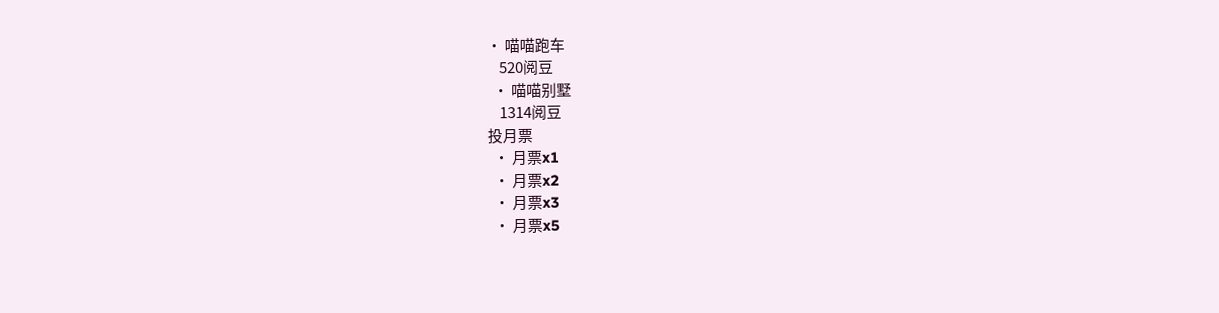• 喵喵跑车
    520阅豆
  • 喵喵别墅
    1314阅豆
投月票
  • 月票x1
  • 月票x2
  • 月票x3
  • 月票x5